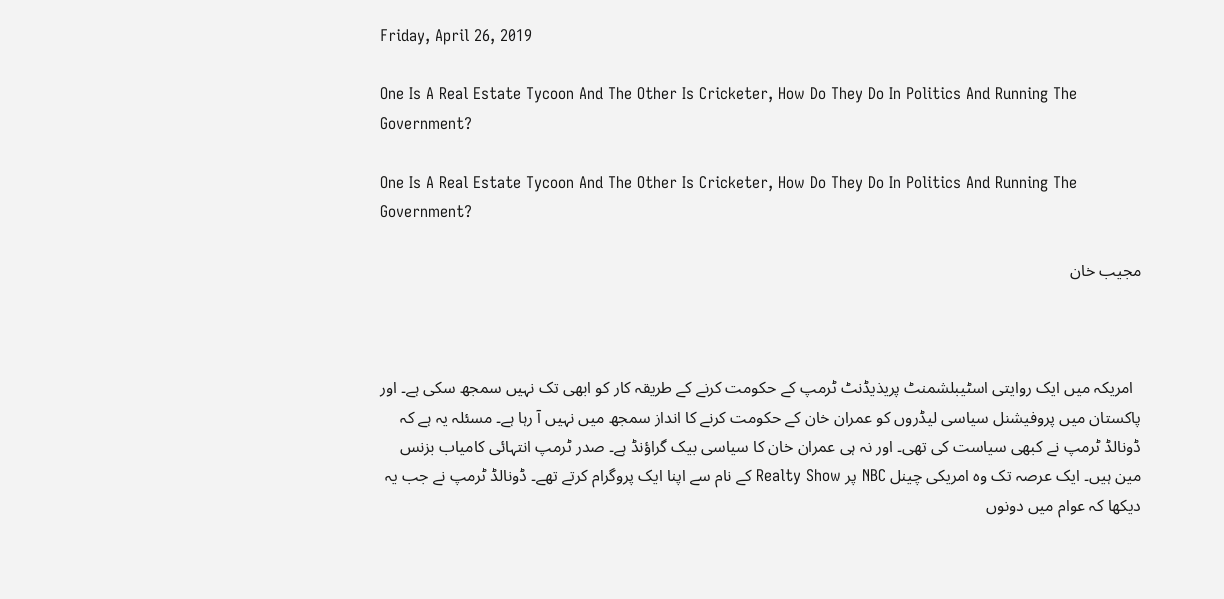Friday, April 26, 2019

One Is A Real Estate Tycoon And The Other Is Cricketer, How Do They Do In Politics And Running The Government?

One Is A Real Estate Tycoon And The Other Is Cricketer, How Do They Do In Politics And Running The Government?

مجیب خان



  امریکہ میں ایک روایتی اسٹیبلشمنٹ پریذیڈنٹ ٹرمپ کے حکومت کرنے کے طریقہ کار کو ابھی تک نہیں سمجھ سکی ہے۔ اور پاکستان میں پروفیشنل سیاسی لیڈروں کو عمران خان کے حکومت کرنے کا انداز سمجھ میں نہیں آ رہا ہے۔ مسئلہ یہ ہے کہ ڈونالڈ ٹرمپ نے کبھی سیاست کی تھی۔ اور نہ ہی عمران خان کا سیاسی بیک گراؤنڈ ہے۔ صدر ٹرمپ انتہائی کامیاب بزنس مین ہیں۔ ایک عرصہ تک وہ امریکی چینل NBC پر Realty Show کے نام سے اپنا ایک پروگرام کرتے تھے۔ ڈونالڈ ٹرمپ نے جب یہ دیکھا کہ عوام میں دونوں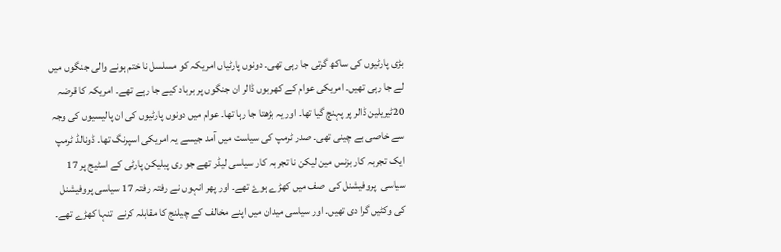بڑی پارٹیوں کی ساکھ گرتی جا رہی تھی۔ دونوں پارٹیاں امریکہ کو مسلسل نا ختم ہونے والی جنگوں میں لے جا رہی تھیں۔ امریکی عوام کے کھربوں ڈالر ان جنگوں پر برباد کیے جا رہے تھے۔ امریکہ کا قرضہ 20ٹیریلین ڈالر پر پہنچ گیا تھا۔ اور یہ بڑھتا جا رہا تھا۔ عوام میں دونوں پارٹیوں کی ان پالیسیوں کی وجہ سے خاصی بے چینی تھی۔ صدر ٹرمپ کی سیاست میں آمد جیسے یہ امریکی اسپرنگ تھا۔ ڈونالڈ ٹرمپ ایک تجربہ کار بزنس مین لیکن نا تجربہ کار سیاسی لیڈر تھے جو ری پبلیکن پارٹی کے اسٹیج پر 17 سیاسی  پروفیشنل کی  صف میں کھڑے ہوۓ تھے۔ اور پھر انہوں نے رفتہ رفتہ 17 سیاسی پروفیشنل کی وکٹیں گرا دی تھیں۔ اور سیاسی میدان میں اپنے مخالف کے چیلنج کا مقابلہ کرنے  تنہا کھڑے تھے۔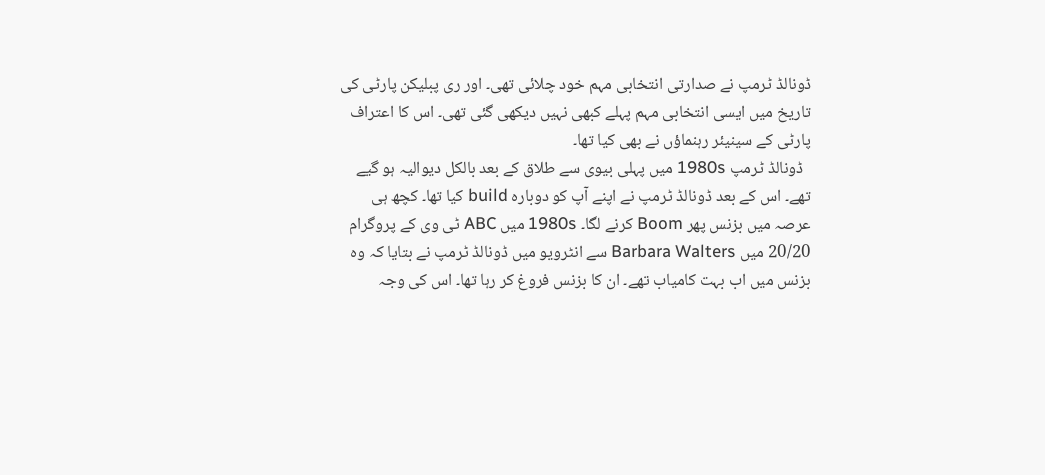ڈونالڈ ٹرمپ نے صدارتی انتخابی مہم خود چلائی تھی۔ اور ری پبلیکن پارٹی کی تاریخ میں ایسی انتخابی مہم پہلے کبھی نہیں دیکھی گئی تھی۔ اس کا اعتراف پارٹی کے سینیئر رہنماؤں نے بھی کیا تھا۔
  ڈونالڈ ٹرمپ 1980s میں پہلی بیوی سے طلاق کے بعد بالکل دیوالیہ ہو گیے تھے۔ اس کے بعد ڈونالڈ ٹرمپ نے اپنے آپ کو دوبارہ build کیا تھا۔ کچھ ہی عرصہ میں بزنس پھر Boom کرنے لگا۔ 1980s میں ABC ٹی وی کے پروگرام 20/20 میں Barbara Walters سے انٹرویو میں ڈونالڈ ٹرمپ نے بتایا کہ وہ بزنس میں اب بہت کامیاب تھے۔ ان کا بزنس فروغ کر رہا تھا۔ اس کی وجہ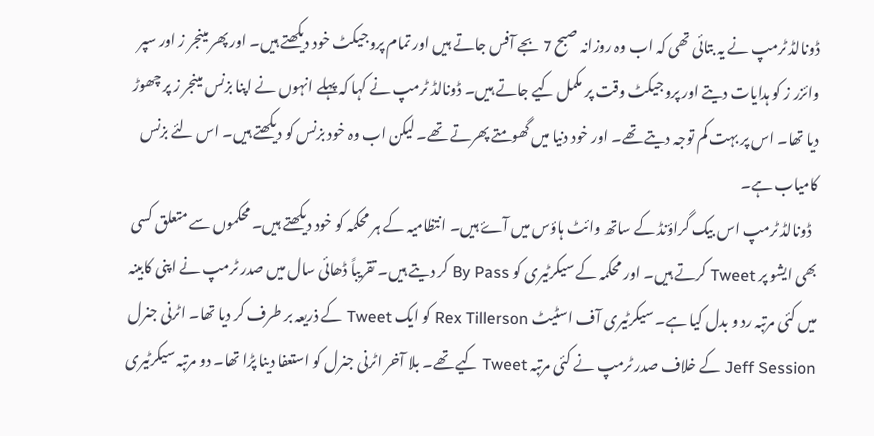ڈونالڈ ٹرمپ نے یہ بتائی تھی کہ اب وہ روزانہ صبح 7 بجے آفس جاتے ہیں اور تمام پروجیکٹ خود دیکھتے ہیں۔ اور پھر مینجر ز اور سپر وائزر ز کو ہدایات دیتے اور پروجیکٹ وقت پر مکمل کیے جاتے ہیں۔ ڈونالڈ ٹرمپ نے کہا کہ پہلے انہوں نے اپنا بزنس مینجر ز پر چھوڑ دیا تھا۔ اس پر بہت کم توجہ دیتے تھے۔ اور خود دنیا میں گھومتے پھرتے تھے۔ لیکن اب وہ خود بزنس کو دیکھتے ہیں۔ اس لئے بزنس کامیاب ہے۔
  ڈونالڈ ٹرمپ اس بیک گراؤنڈ کے ساتھ وائٹ ہاؤس میں آۓ ہیں۔ انتظامیہ کے ہر محکمہ کو خود دیکھتے ہیں۔ محکموں سے متعلق کسی بھی ایشو پر Tweet کرتے ہیں۔ اور محکمہ کے سیکرٹیری کو By Pass کر دیتے ہیں۔ تقریباً ڈھائی سال میں صدر ٹرمپ نے اپنی کابینہ میں کئی مرتبہ رد و بدل کیا ہے۔ سیکرٹیری آف اسٹیٹ Rex Tillerson کو ایک Tweet کے ذریعہ بر طرف کر دیا تھا۔ اٹرنی جنرل Jeff Session کے خلاف صدر ٹرمپ نے کئی مرتبہ Tweet کیے تھے۔ بلا آخر اٹرنی جنرل کو استعفا دینا پڑا تھا۔ دو مرتبہ سیکرٹیری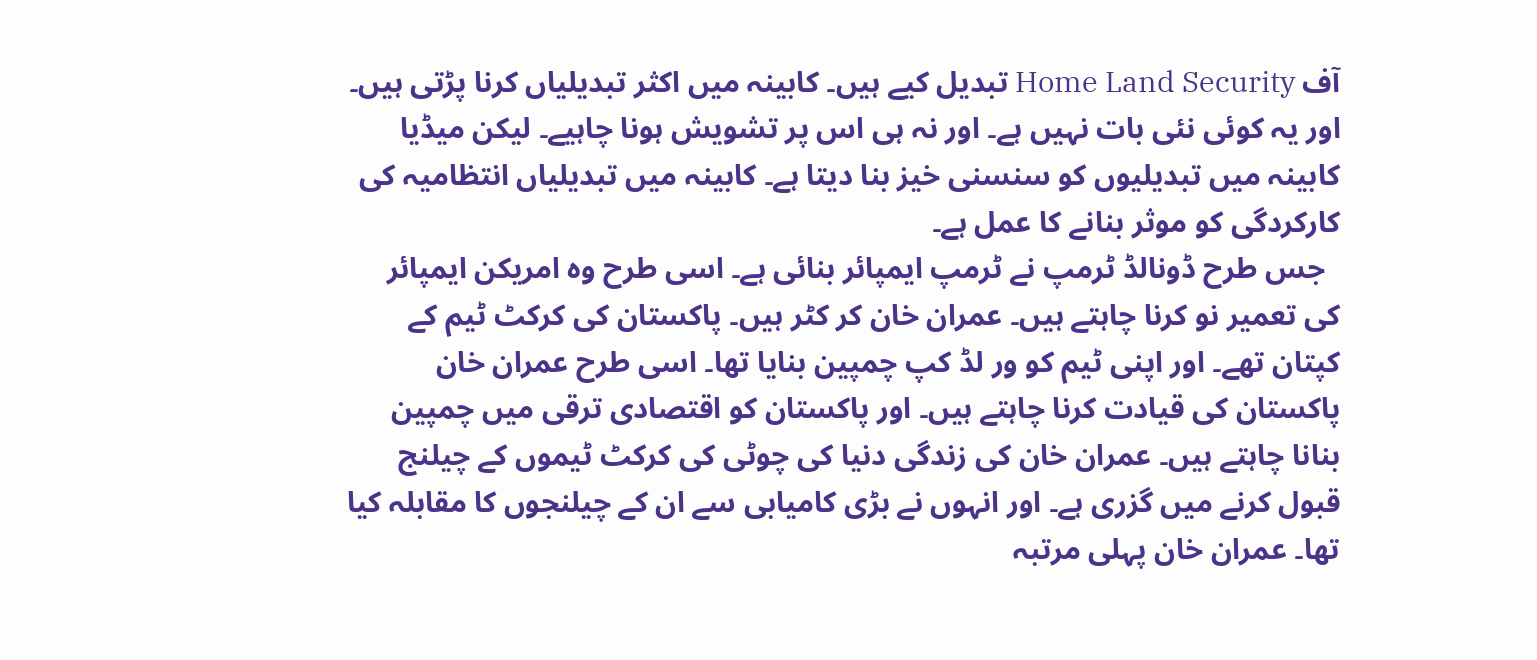آف Home Land Security تبدیل کیے ہیں۔ کابینہ میں اکثر تبدیلیاں کرنا پڑتی ہیں۔ اور یہ کوئی نئی بات نہیں ہے۔ اور نہ ہی اس پر تشویش ہونا چاہیے۔ لیکن میڈیا کابینہ میں تبدیلیوں کو سنسنی خیز بنا دیتا ہے۔ کابینہ میں تبدیلیاں انتظامیہ کی کارکردگی کو موثر بنانے کا عمل ہے۔
  جس طرح ڈونالڈ ٹرمپ نے ٹرمپ ایمپائر بنائی ہے۔ اسی طرح وہ امریکن ایمپائر کی تعمیر نو کرنا چاہتے ہیں۔ عمران خان کر کٹر ہیں۔ پاکستان کی کرکٹ ٹیم کے کپتان تھے۔ اور اپنی ٹیم کو ور لڈ کپ چمپین بنایا تھا۔ اسی طرح عمران خان پاکستان کی قیادت کرنا چاہتے ہیں۔ اور پاکستان کو اقتصادی ترقی میں چمپین بنانا چاہتے ہیں۔ عمران خان کی زندگی دنیا کی چوٹی کی کرکٹ ٹیموں کے چیلنج قبول کرنے میں گزری ہے۔ اور انہوں نے بڑی کامیابی سے ان کے چیلنجوں کا مقابلہ کیا تھا۔ عمران خان پہلی مرتبہ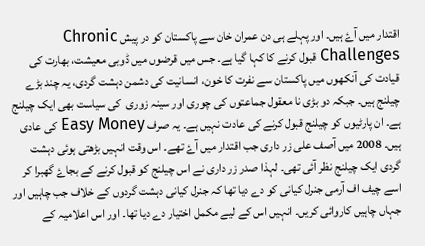اقتدار میں آۓ ہیں۔ اور پہلے ہی دن عمران خان سے پاکستان کو در پیش Chronic Challenges قبول کرنے کا کہا گیا ہے۔ جس میں قرضوں میں ڈوبی معیشت، بھارت کی قیادت کی آنکھوں میں پاکستان سے نفرت کا خون، انسانیت کی دشمن دہشت گردی، یہ چند بڑے چیلنج ہیں۔ جبکہ دو بڑی نا معقول جماعتوں کی چوری اور سینہ زوری  کی سیاست بھی ایک چیلنج ہے۔ ان پارٹیوں کو چیلنج قبول کرنے کی عادت نہیں ہے۔ یہ صرف Easy Money کی عادی ہیں۔ 2008 میں آصف علی زر داری جب اقتدار میں آۓ تھے۔ اس وقت انہیں بڑھتی ہوئی دہشت گردی ایک چیلنج نظر آئی تھی۔ لہذا صدر زر داری نے اس چیلنج کو قبول کرنے کے بجاۓ گھبرا کر اسے چیف اف آرمی جنرل کیانی کو دے دیا تھا کہ جنرل کیانی دہشت گردوں کے خلاف جب چاہیں اور جہاں چاہیں کاروائی کریں۔ انہیں اس کے لیے مکمل اختیار دے دیا تھا۔ اور اس اعلامیہ کے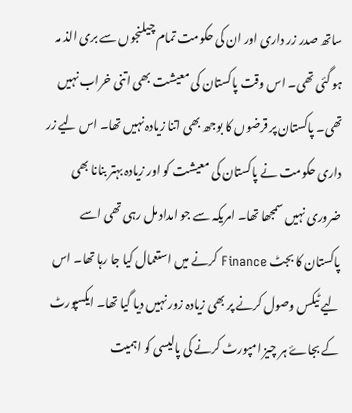ساتھ صدر زر داری اور ان کی حکومت تمام چیلنجوں سے بری الذ مہ ہو گئی تھی۔ اس وقت پاکستان کی معیشت بھی اتنی خراب نہیں تھی۔ پاکستان پر قرضوں کا بوجھ بھی اتنا زیادہ نہیں تھا۔ اس لیے زر داری حکومت نے پاکستان کی معیشت کو اور زیادہ بہتر بنانا بھی ضروری نہیں سمجھا تھا۔ امریکہ سے جو امداد مل رہی تھی اسے پاکستان کا بجٹ Finance کرنے میں استعمال کیا جا رہا تھا۔ اس لیے ٹیکس وصول کرنے پر بھی زیادہ زور نہیں دیا گیا تھا۔ ایکسپورٹ کے بجاۓ ہر چیز امپورٹ کرنے کی پالیسی کو اہمیت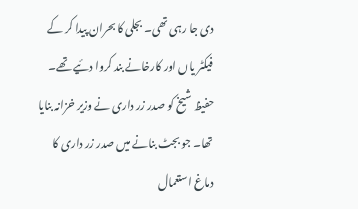دی جا رہی تھی۔ بجلی کا بحران پیدا کر کے فیکٹر یاں اور کارخانے بند کروا دئیے تھے۔ حفیظ شیخ کو صدر زر داری نے وزیر خزانہ بنایا تھا۔ جو بجٹ بنانے میں صدر زر داری کا دماغ استعمال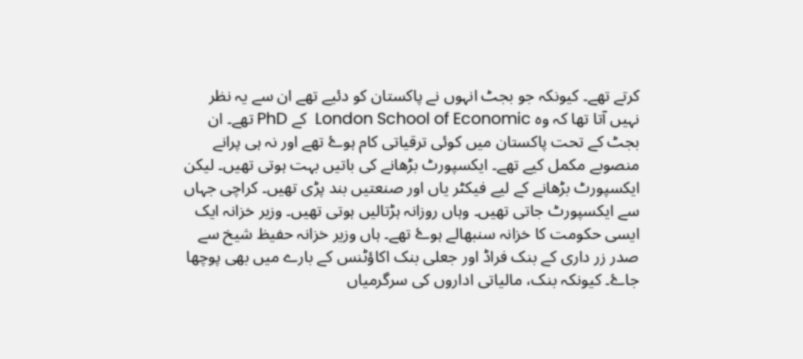کرتے تھے۔ کیونکہ جو بجٹ انہوں نے پاکستان کو دئیے تھے ان سے یہ نظر نہیں آتا تھا کہ وہ London School of Economic  کے PhD تھے۔ ان بجٹ کے تحت پاکستان میں کوئی ترقیاتی کام ہوۓ تھے اور نہ ہی پرانے منصوبے مکمل کیے تھے۔ ایکسپورٹ بڑھانے کی باتیں بہت ہوتی تھیں۔ لیکن ایکسپورٹ بڑھانے کے لیے فیکٹر یاں اور صنعتیں بند پڑی تھیں۔ کراچی جہاں سے ایکسپورٹ جاتی تھیں۔ وہاں روزانہ ہڑتالیں ہوتی تھیں۔ وزیر خزانہ ایک ایسی حکومت کا خزانہ سنبھالے ہوۓ تھے۔ ہاں وزیر خزانہ حفیظ شیخ سے صدر زر داری کے بنک فراڈ اور جعلی بنک اکاؤٹنس کے بارے میں بھی پوچھا جاۓ۔ کیونکہ بنک، مالیاتی اداروں کی سرگرمیاں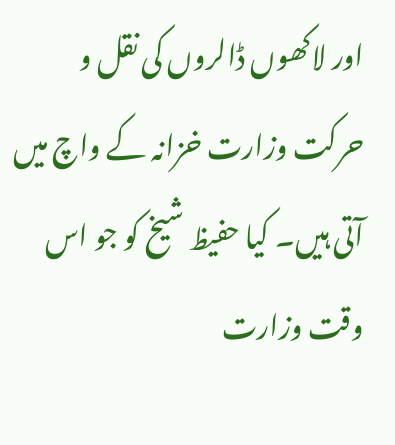اور لاکھوں ڈالروں کی نقل و حرکت وزارت خزانہ کے واچ میں آتی ہیں۔ کیا حفیظ شیخ کو جو اس وقت وزارت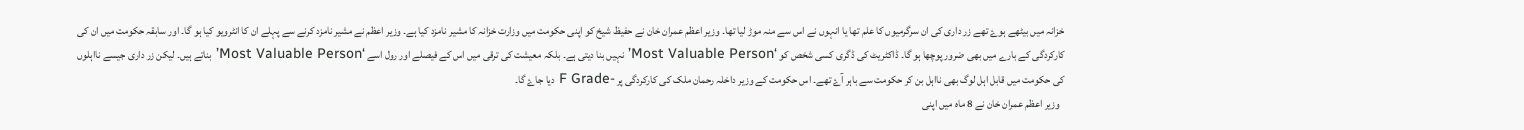خزانہ میں بیٹھے ہوۓ تھے زر داری کی ان سرگرمیوں کا علم تھا یا انہوں نے اس سے منہ موڑ لیا تھا۔ وزیر اعظم عمران خان نے حفیظ شیخ کو اپنی حکومت میں وزارت خزانہ کا مشیر نامزد کیا ہے۔ وزیر اعظم نے مشیر نامزد کرنے سے پہلے ان کا انٹرویو کیا ہو گا۔ اور سابقہ حکومت میں ان کی کارکردگی کے بارے میں بھی ضرور پوچھا ہو گا۔ ڈاکٹریٹ کی ڈگری کسی شخص کو ‘Most Valuable Person’ نہیں بنا دیتی ہے۔ بلکہ معیشت کی ترقی میں اس کے فیصلے اور رول اسے ‘Most Valuable Person’ بناتے ہیں۔ لیکن زر داری جیسے نااہلوں کی حکومت میں قابل اہل لوگ بھی نااہل بن کر حکومت سے باہر آۓ تھے۔ اس حکومت کے وزیر داخلہ رحمان ملک کی کارکردگی پر -F Grade دیا جاۓ گا۔
  وزیر اعظم عمران خان نے 8 ماہ میں اپنی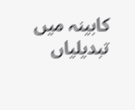کابینہ میں تبدیلیاں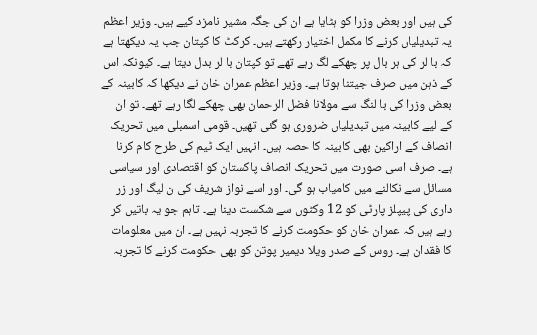کی ہیں اور بعض وزرا کو ہٹایا ہے ان کی جگہ مشیر نامزد کیے ہیں۔ وزیر اعظم یہ تبدیلیاں کرنے کا مکمل اختیار رکھتے ہیں۔ کرکٹ کا کپتان جب یہ دیکھتا ہے کہ با لر کی ہر بال پر چھکے لگ رہے تھے تو کپتان با لر بدل دیتا ہے۔ کیونکہ اس کے ذہن میں صرف جیتنا ہوتا ہے۔ وزیر اعظم عمران خان نے دیکھا کہ کابینہ کے بعض وزرا کی با لنگ سے مولانا فضل الرحمان بھی چھکے لگا رہے تھے۔ تو ان کے لیے کابینہ میں تبدیلیاں ضروری ہو گئی تھیں۔ قومی اسمبلی میں تحریک انصاف کے اراکین بھی کابینہ کا حصہ ہیں۔ انہیں ایک ٹیم کی طرح کام کرنا ہے۔ صرف اسی صورت میں تحریک انصاف پاکستان کو اقتصادی اور سیاسی مسائل سے نکالنے میں کامیاب ہو گی۔ اور اسے نواز شریف کی ن لیگ اور زر داری کی پیپلز پارٹی کو 12 وکٹوں سے شکست دینا ہے۔ تاہم جو یہ باتیں کر رہے ہیں کہ عمران خان کو حکومت کرنے کا تجربہ نہیں ہے۔ ان میں معلومات کا فقدان ہے۔ روس کے صدر ویلا دیمیر پوتن کو بھی حکومت کرنے کا تجربہ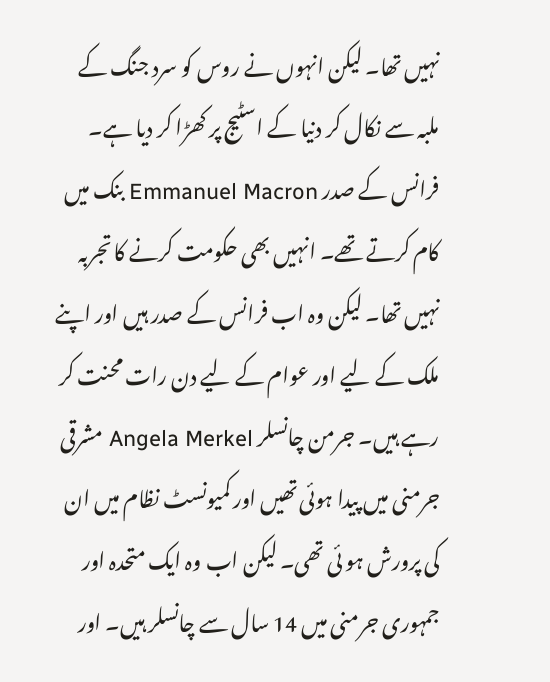نہیں تھا۔ لیکن انہوں نے روس کو سرد جنگ کے ملبہ سے نکال کر دنیا کے اسٹیج پر کھڑا کر دیا ہے۔ فرانس کے صدر Emmanuel Macron بنک میں کام کرتے تھے۔ انہیں بھی حکومت کرنے کا تجربہ نہیں تھا۔ لیکن وہ اب فرانس کے صدر ہیں اور اپنے ملک کے لیے اور عوام کے لیے دن رات محنت کر رہے ہیں۔ جرمن چانسلر Angela Merkel مشرقی جرمنی میں پیدا ہوئی تھیں اور کمیونسٹ نظام میں ان کی پرورش ہو ئی تھی۔ لیکن اب وہ ایک متحدہ اور جمہوری جرمنی میں 14 سال سے چانسلر ہیں۔ اور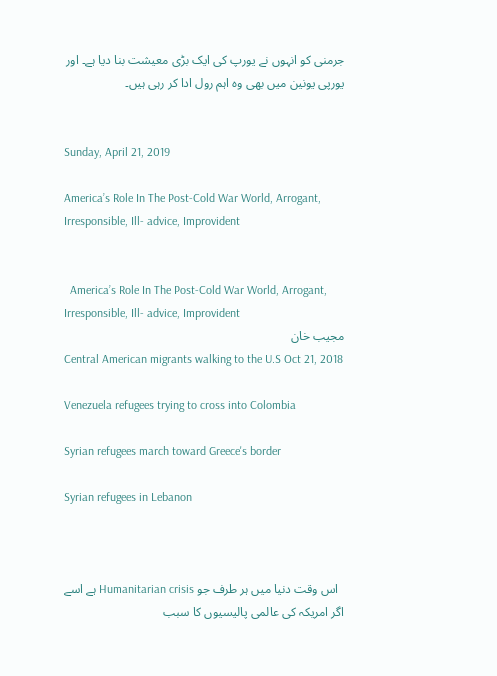جرمنی کو انہوں نے یورپ کی ایک بڑی معیشت بنا دیا ہے۔ اور یورپی یونین میں بھی وہ اہم رول ادا کر رہی ہیں۔


Sunday, April 21, 2019

America’s Role In The Post-Cold War World, Arrogant, Irresponsible, Ill- advice, Improvident


  America’s Role In The Post-Cold War World, Arrogant, Irresponsible, Ill- advice, Improvident
مجیب خان
Central American migrants walking to the U.S Oct 21, 2018

Venezuela refugees trying to cross into Colombia

Syrian refugees march toward Greece's border

Syrian refugees in Lebanon



  اس وقت دنیا میں ہر طرف جو Humanitarian crisis ہے اسے اگر امریکہ کی عالمی پالیسیوں کا سبب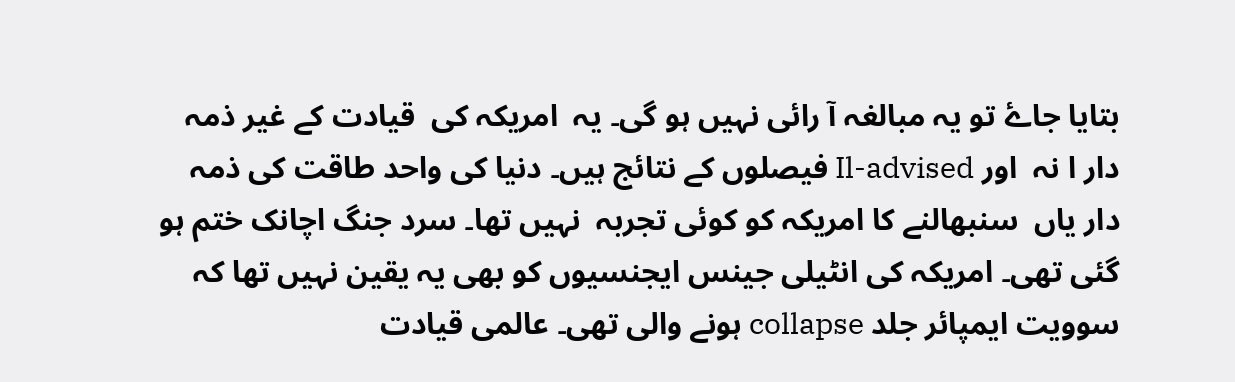بتایا جاۓ تو یہ مبالغہ آ رائی نہیں ہو گی۔ یہ  امریکہ کی  قیادت کے غیر ذمہ دار ا نہ  اور Il-advised فیصلوں کے نتائج ہیں۔ دنیا کی واحد طاقت کی ذمہ دار یاں  سنبھالنے کا امریکہ کو کوئی تجربہ  نہیں تھا۔ سرد جنگ اچانک ختم ہو گئی تھی۔ امریکہ کی انٹیلی جینس ایجنسیوں کو بھی یہ یقین نہیں تھا کہ سوویت ایمپائر جلد collapse ہونے والی تھی۔ عالمی قیادت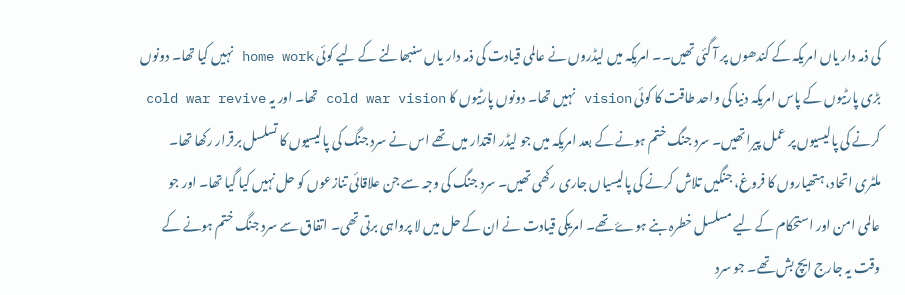کی ذمہ دار یاں امریکہ کے کندھوں پر آ گئی تھیں۔۔ امریکہ میں لیڈروں نے عالمی قیادت کی ذمہ دار یاں سنبھالنے کے لیے کوئی home work نہیں کیا تھا۔ دونوں بڑی پارٹیوں کے پاس امریکہ دنیا کی واحد طاقت کا کوئی vision نہیں تھا۔ دونوں پارٹیوں کا cold war vision تھا۔ اور یہ cold war revive کرنے کی پالیسیوں پر عمل پیرا تھیں۔ سرد جنگ ختم ہونے کے بعد امریکہ میں جو لیڈر اقتدار میں تھے اس نے سرد جنگ کی پالیسیوں کا تسلسل برقرار رکھا تھا۔ ملٹری اتحاد، ہتھیاروں کا فروغ، جنگیں تلاش کرنے کی پالیسیاں جاری رکھی تھیں۔ سرد جنگ کی وجہ سے جن علاقائی تنازعوں کو حل نہیں کیا گیا تھا۔ اور جو عالمی امن اور استحکام کے لیے مسلسل خطرہ بنے ہوۓ تھے۔ امریکی قیادت نے ان کے حل میں لا پرواہی برتی تھی۔ اتفاق سے سرد جنگ ختم ہونے کے وقت یہ جارج ایچ بش تھے۔ جو سرد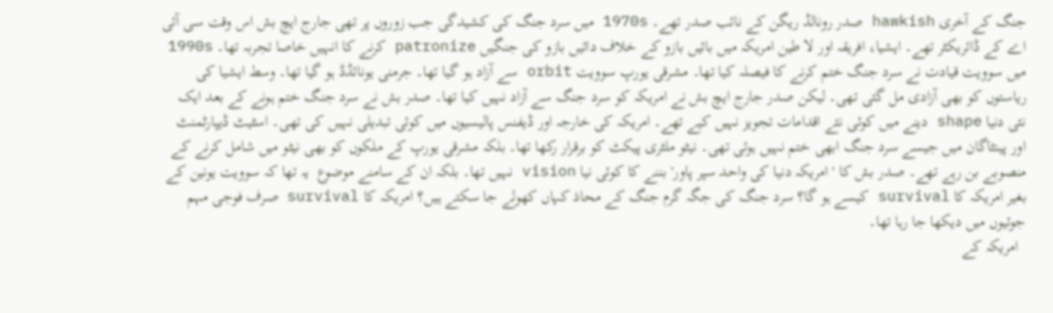جنگ کے آخری hawkish صدر رونالڈ ریگن کے نائب صدر تھے۔ 1970s میں سرد جنگ کی کشیدگی جب زوروں پر تھی جارج ایچ بش اس وقت سی آئی اے کے ڈائریکٹر تھے۔ ایشیا، افریقہ اور لا طین امریکہ میں بائیں بازو کے خلاف دائیں بازو کی جنگیں patronize کرنے کا انہیں خاصا تجربہ تھا۔ 1990s میں سوویت قیادت نے سرد جنگ ختم کرنے کا فیصلہ کیا تھا۔ مشرقی یورپ سوویت orbit سے آزاد ہو گیا تھا۔ جرمنی یونائڈڈ ہو گیا تھا۔ وسط ایشیا کی ریاستوں کو بھی آزادی مل گئی تھی۔ لیکن صدر جارج ایچ بش نے امریکہ کو سرد جنگ سے آزاد نہیں کیا تھا۔ صدر بش نے سرد جنگ ختم ہونے کے بعد ایک نئی دنیا shape دینے میں کوئی نئے اقدامات تجویز نہیں کیے تھے۔ امریکہ کی خارجہ اور ڈیفنس پالیسیوں میں کوئی تبدیلی نہیں کی تھی۔ اسٹیٹ ڈیپارٹمنٹ اور پینٹاگان میں جیسے سرد جنگ ابھی ختم نہیں ہوئی تھی۔ نیٹو ملٹری پیکٹ کو برقرار رکھا تھا۔ بلکہ مشرقی یورپ کے ملکوں کو بھی نیٹو میں شامل کرنے کے منصوبے بن رہے تھے۔ صدر بش کا ' امریکہ دنیا کی واحد سپر پاور' بننے کا کوئی نیا vision نہیں تھا۔ بلکہ ان کے سامنے موضوع  یہ تھا کہ سوویت یونین کے بغیر امریکہ کا survival کیسے ہو گا؟ سرد جنگ کی جگہ گرم جنگ کے محاذ کہاں کھولے جا سکتے ہیں؟ امریکہ کا survival صرف فوجی مہم جوئیوں میں دیکھا جا رہا تھا۔
  امریکہ کے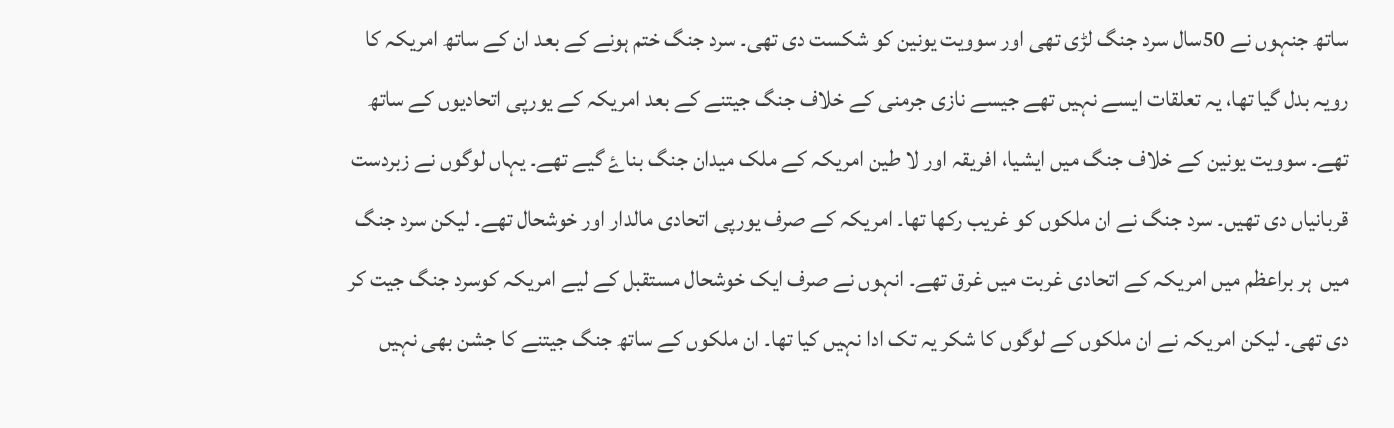ساتھ جنہوں نے 50سال سرد جنگ لڑی تھی اور سوویت یونین کو شکست دی تھی۔ سرد جنگ ختم ہونے کے بعد ان کے ساتھ امریکہ کا رویہ بدل گیا تھا، یہ تعلقات ایسے نہیں تھے جیسے نازی جرمنی کے خلاف جنگ جیتنے کے بعد امریکہ کے یورپی اتحادیوں کے ساتھ تھے۔ سوویت یونین کے خلاف جنگ میں ایشیا، افریقہ اور لا طین امریکہ کے ملک میدان جنگ بناۓ گیے تھے۔ یہاں لوگوں نے زبردست قربانیاں دی تھیں۔ سرد جنگ نے ان ملکوں کو غریب رکھا تھا۔ امریکہ کے صرف یورپی اتحادی مالدار اور خوشحال تھے۔ لیکن سرد جنگ میں  ہر براعظم میں امریکہ کے اتحادی غربت میں غرق تھے۔ انہوں نے صرف ایک خوشحال مستقبل کے لیے امریکہ کوسرد جنگ جیت کر دی تھی۔ لیکن امریکہ نے ان ملکوں کے لوگوں کا شکر یہ تک ادا نہیں کیا تھا۔ ان ملکوں کے ساتھ جنگ جیتنے کا جشن بھی نہیں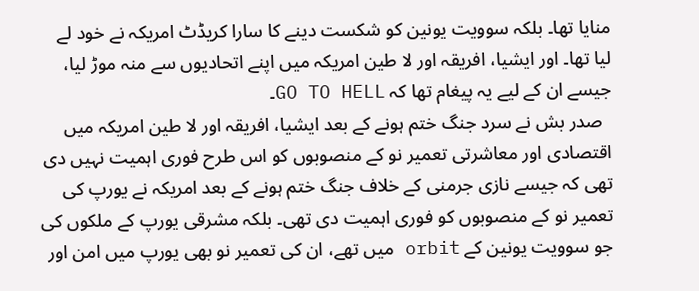منایا تھا۔ بلکہ سوویت یونین کو شکست دینے کا سارا کریڈٹ امریکہ نے خود لے لیا تھا۔ اور ایشیا، افریقہ اور لا طین امریکہ میں اپنے اتحادیوں سے منہ موڑ لیا، جیسے ان کے لیے یہ پیغام تھا کہ GO TO HELL۔
  صدر بش نے سرد جنگ ختم ہونے کے بعد ایشیا، افریقہ اور لا طین امریکہ میں اقتصادی اور معاشرتی تعمیر نو کے منصوبوں کو اس طرح فوری اہمیت نہیں دی تھی کہ جیسے نازی جرمنی کے خلاف جنگ ختم ہونے کے بعد امریکہ نے یورپ کی تعمیر نو کے منصوبوں کو فوری اہمیت دی تھی۔ بلکہ مشرقی یورپ کے ملکوں کی جو سوویت یونین کے orbit میں تھے، ان کی تعمیر نو بھی یورپ میں امن اور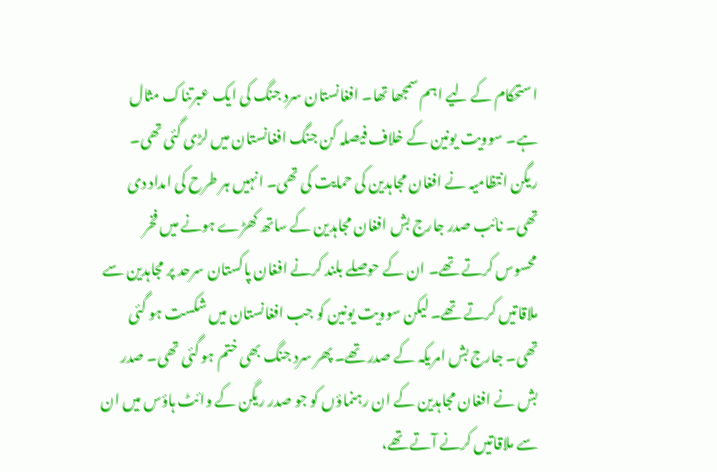استحکام کے لیے اہم سمجھا تھا۔ افغانستان سرد جنگ کی ایک عبرتناک مثال ہے۔ سوویت یونین کے خلاف فیصلہ کن جنگ افغانستان میں لڑی گئی تھی۔ ریگن انتظامیہ نے افغان مجاہدین کی حمایت کی تھی۔ انہیں ہر طرح کی امداد دی تھی۔ نائب صدر جارج بش افغان مجاہدین کے ساتھ کھڑے ہونے میں فخر محسوس کرتے تھے۔ ان کے حوصلے بلند کرنے افغان پاکستان سرحد پر مجاہدین سے ملاقاتیں کرتے تھے۔ لیکن سوویت یونین کو جب افغانستان میں شکست ہو گئی تھی۔ جارج بش امریکہ کے صدر تھے۔ پھر سرد جنگ بھی ختم ہو گئی تھی۔ صدر بش نے افغان مجاہدین کے ان رہنماؤں کو جو صدر ریگن کے وائٹ ہاؤس میں ان سے ملاقاتیں کرنے آتے تھے،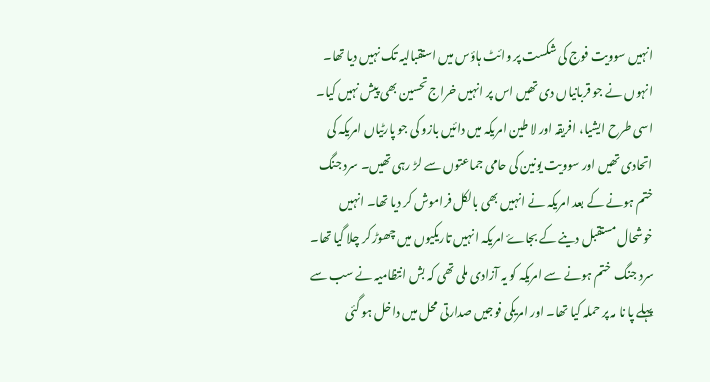انہیں سوویت فوج کی شکست پر وائٹ ہاؤس میں استقبالیہ تک نہیں دیا تھا۔ انہوں نے جو قربانیاں دی تھیں اس پر انہیں خراج تحسین بھی پیش نہیں کیا۔ اسی طرح ایشیا، افریقہ اور لا طین امریکہ میں دائیں بازو کی جو پارٹیاں امریکہ کی اتحادی تھیں اور سوویت یونین کی حامی جماعتوں سے لڑ رہی تھیں۔ سرد جنگ ختم ہونے کے بعد امریکہ نے انہیں بھی بالکل فراموش کر دیا تھا۔ انہیں خوشحال مستقبل دینے کے بجاۓ امریکہ انہیں تاریکیوں میں چھوڑ کر چلا گیا تھا۔ سرد جنگ  ختم ہونے سے امریکہ کو یہ آزادی ملی تھی کہ بش انتظامیہ نے سب سے پہلے پا نا مہ پر حملہ کیا تھا۔ اور امریکی فوجیں صدارتی محل میں داخل ہو گئی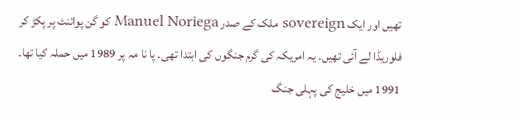تھیں اور ایک sovereign ملک کے صدر Manuel Noriega کو گن پوائنٹ پر پکڑ کر فلوریڈا لے آئی تھیں۔ یہ امریکہ کی گرم جنگوں کی ابتدا تھی۔ پا نا مہ پر 1989 میں حملہ کیا تھا۔ 1991 میں خلیج کی پہلی جنگ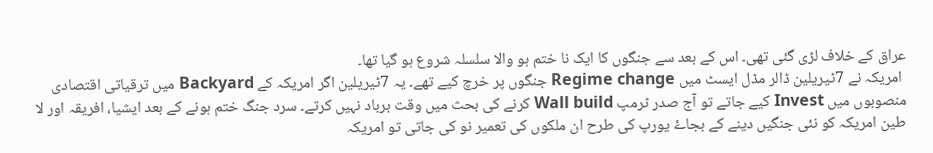عراق کے خلاف لڑی گئی تھی۔ اس کے بعد سے جنگوں کا ایک نا ختم ہو والا سلسلہ شروع ہو گیا تھا۔
 امریکہ نے 7ٹیریلین ڈالر مڈل ایسٹ میں Regime change جنگوں پر خرچ کیے تھے۔ یہ 7ٹیریلین اگر امریکہ کے Backyard میں ترقیاتی اقتصادی منصوبوں میں Invest کیے جاتے تو آج صدر ٹرمپ Wall build کرنے کی بحث میں وقت برباد نہیں کرتے۔ سرد جنگ ختم ہونے کے بعد ایشیا، افریقہ اور لا طین امریکہ کو نئی جنگیں دینے کے بجاۓ یورپ کی طرح ان ملکوں کی تعمیر نو کی جاتی تو امریکہ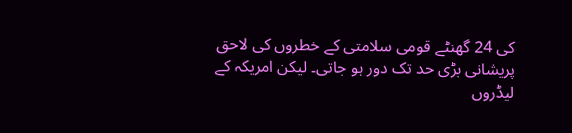کی 24 گھنٹے قومی سلامتی کے خطروں کی لاحق پریشانی بڑی حد تک دور ہو جاتی۔ لیکن امریکہ کے لیڈروں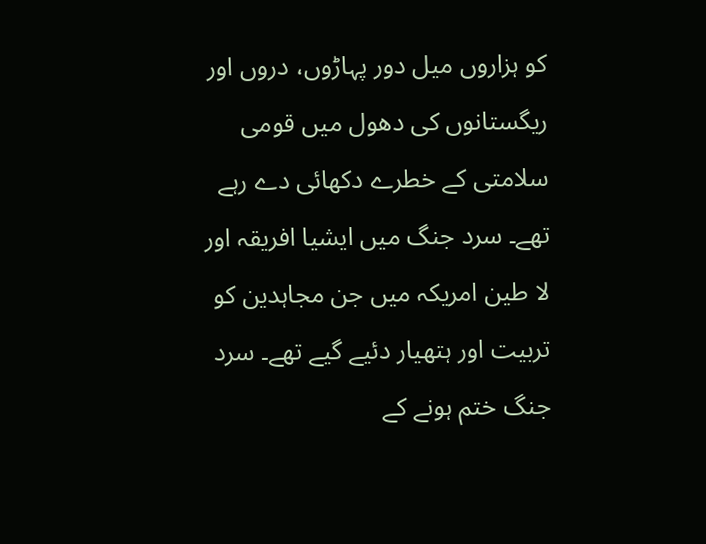کو ہزاروں میل دور پہاڑوں، دروں اور ریگستانوں کی دھول میں قومی سلامتی کے خطرے دکھائی دے رہے تھے۔ سرد جنگ میں ایشیا افریقہ اور لا طین امریکہ میں جن مجاہدین کو تربیت اور ہتھیار دئیے گیے تھے۔ سرد جنگ ختم ہونے کے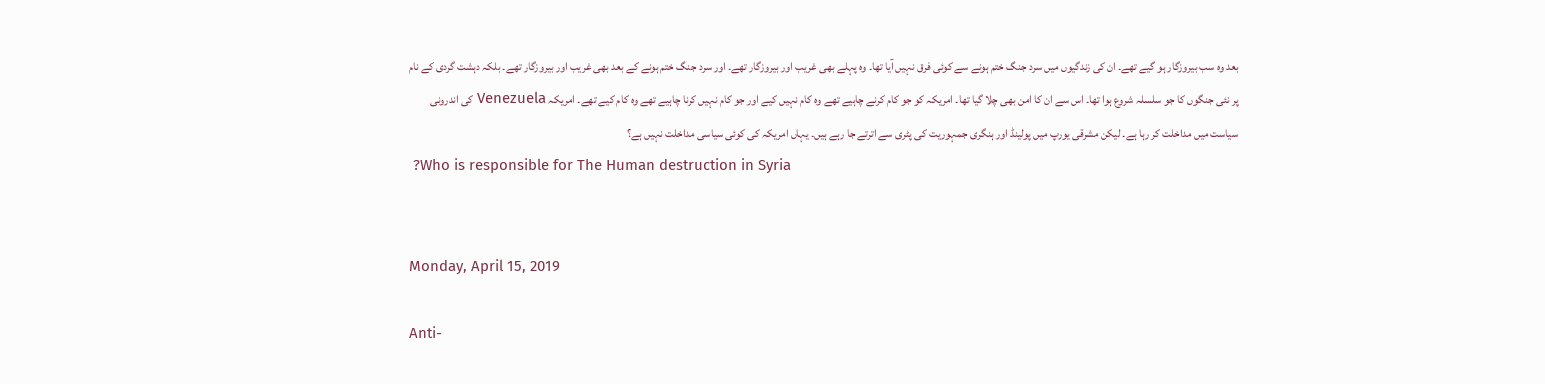بعد وہ سب بیروزگار ہو گیے تھے۔ ان کی زندگیوں میں سرد جنگ ختم ہونے سے کوئی فرق نہیں آیا تھا۔ وہ پہلے بھی غریب اور بیروزگار تھے۔ اور سرد جنگ ختم ہونے کے بعد بھی غریب اور بیروزگار تھے۔ بلکہ دہشت گردی کے نام پر نئی جنگوں کا جو سلسلہ شروع ہوا تھا۔ اس سے ان کا امن بھی چلا گیا تھا۔ امریکہ کو جو کام کرنے چاہیے تھے وہ کام نہیں کیے اور جو کام نہیں کرنا چاہیے تھے وہ کام کیے تھے۔ امریکہ Venezuela کی اندرونی سیاست میں مداخلت کر رہا ہے۔ لیکن مشرقی یورپ میں پولینڈ اور ہنگری جمہوریت کی پٹری سے اترتے جا رہے ہیں۔ یہاں امریکہ کی کوئی سیاسی مداخلت نہیں ہے؟
 ?Who is responsible for The Human destruction in Syria


Monday, April 15, 2019

Anti-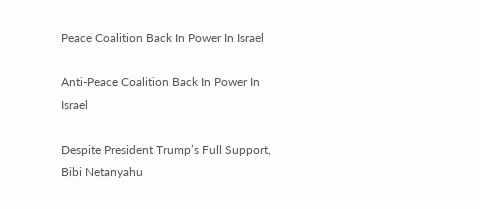Peace Coalition Back In Power In Israel

Anti-Peace Coalition Back In Power In Israel

Despite President Trump’s Full Support, Bibi Netanyahu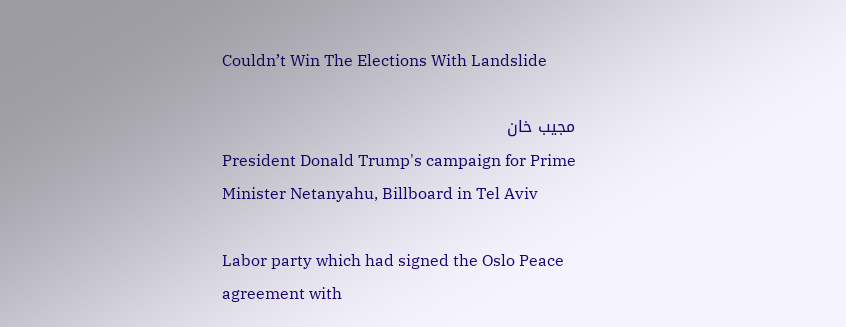Couldn’t Win The Elections With Landslide

مجیب خان
President Donald Trump's campaign for Prime Minister Netanyahu, Billboard in Tel Aviv

Labor party which had signed the Oslo Peace agreement with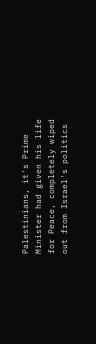Palestinians, it's Prime Minister had given his life for Peace, completely wiped out from Israel's politics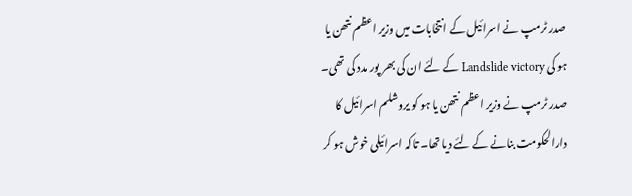صدر ٹرمپ نے اسرائیل کے انتخابات میں وزیر اعظم نتھن یا ہو کی Landslide victory کے لئے ان کی بھر پور مدد کی تھی۔ صدر ٹرمپ نے وزیر اعظم نتھن یا ہو کو یروشلم اسرائیل کا دارالحکومت بنانے کے لئے دیا تھا۔ تاکہ اسرائیلی خوش ہو کر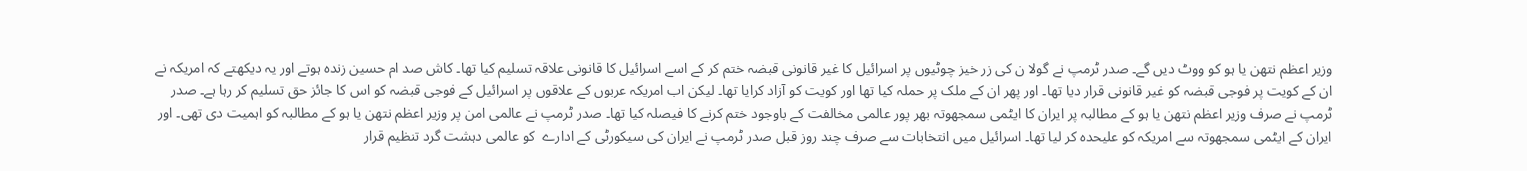وزیر اعظم نتھن یا ہو کو ووٹ دیں گے۔ صدر ٹرمپ نے گولا ن کی زر خیز چوٹیوں پر اسرائیل کا غیر قانونی قبضہ ختم کر کے اسے اسرائیل کا قانونی علاقہ تسلیم کیا تھا۔ کاش صد ام حسین زندہ ہوتے اور یہ دیکھتے کہ امریکہ نے ان کے کویت پر فوجی قبضہ کو غیر قانونی قرار دیا تھا۔ اور پھر ان کے ملک پر حملہ کیا تھا اور کویت کو آزاد کرایا تھا۔ لیکن اب امریکہ عربوں کے علاقوں پر اسرائیل کے فوجی قبضہ کو اس کا جائز حق تسلیم کر رہا ہے۔ صدر ٹرمپ نے صرف وزیر اعظم نتھن یا ہو کے مطالبہ پر ایران کا ایٹمی سمجھوتہ بھر پور عالمی مخالفت کے باوجود ختم کرنے کا فیصلہ کیا تھا۔ صدر ٹرمپ نے عالمی امن پر وزیر اعظم نتھن یا ہو کے مطالبہ کو اہمیت دی تھی۔ اور ایران کے ایٹمی سمجھوتہ سے امریکہ کو علیحدہ کر لیا تھا۔ اسرائیل میں انتخابات سے صرف چند روز قبل صدر ٹرمپ نے ایران کی سیکورٹی کے ادارے  کو عالمی دہشت گرد تنظیم قرار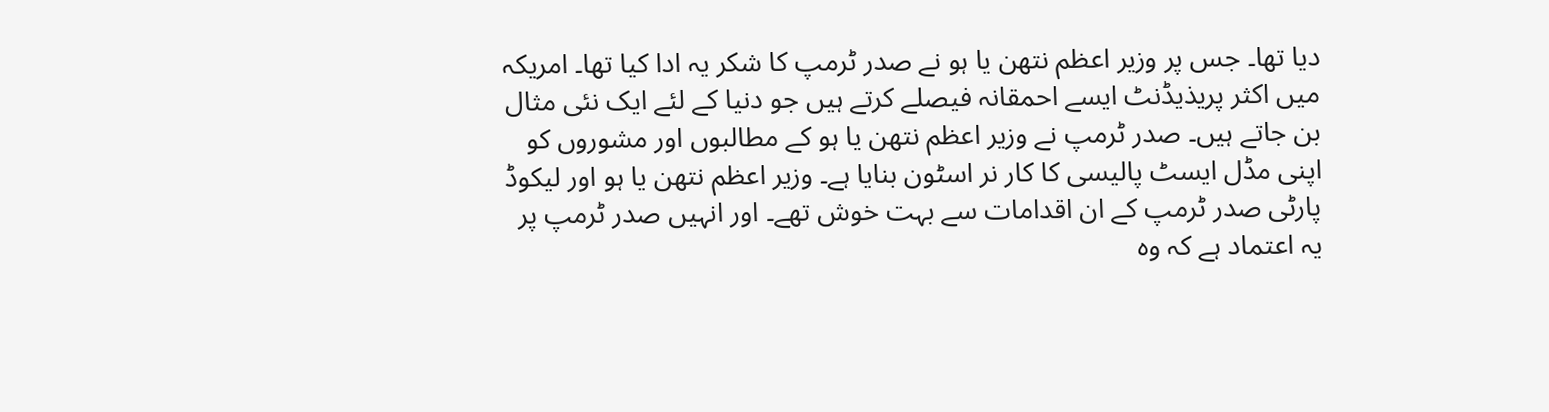دیا تھا۔ جس پر وزیر اعظم نتھن یا ہو نے صدر ٹرمپ کا شکر یہ ادا کیا تھا۔ امریکہ میں اکثر پریذیڈنٹ ایسے احمقانہ فیصلے کرتے ہیں جو دنیا کے لئے ایک نئی مثال بن جاتے ہیں۔ صدر ٹرمپ نے وزیر اعظم نتھن یا ہو کے مطالبوں اور مشوروں کو اپنی مڈل ایسٹ پالیسی کا کار نر اسٹون بنایا ہے۔ وزیر اعظم نتھن یا ہو اور لیکوڈ پارٹی صدر ٹرمپ کے ان اقدامات سے بہت خوش تھے۔ اور انہیں صدر ٹرمپ پر یہ اعتماد ہے کہ وہ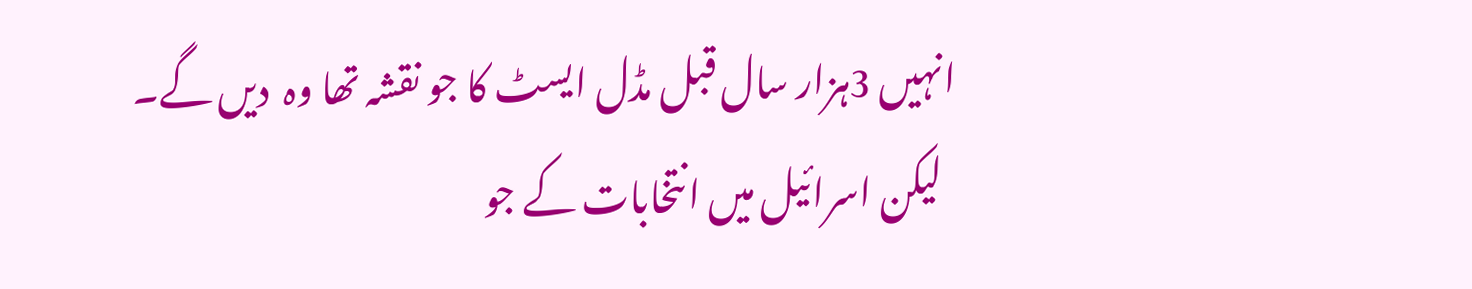انہیں 3ہزار سال قبل مڈل ایسٹ کا جو نقشہ تھا وہ  دیں گے۔
  لیکن اسرائیل میں انتخابات کے جو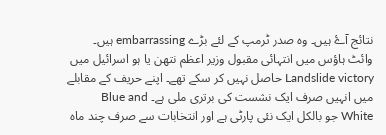نتائج آۓ ہیں۔ وہ صدر ٹرمپ کے لئے بڑے embarrassing ہیں۔ وائٹ ہاؤس میں انتہائی مقبول وزیر اعظم نتھن یا ہو اسرائیل میں Landslide victory حاصل نہیں کر سکے تھے۔ اپنے حریف کے مقابلے میں انہیں صرف ایک نشست کی برتری ملی ہے۔ Blue and White جو بالکل ایک نئی پارٹی ہے اور انتخابات سے صرف چند ماہ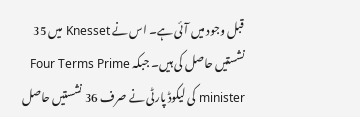قبل وجود میں آئی ہے۔ اس نے Knesset میں 35 نشستیں حاصل کی ہیں۔ جبکہ Four Terms Prime minister کی لیکوڈ پارٹی نے صرف 36 نشستیں حاصل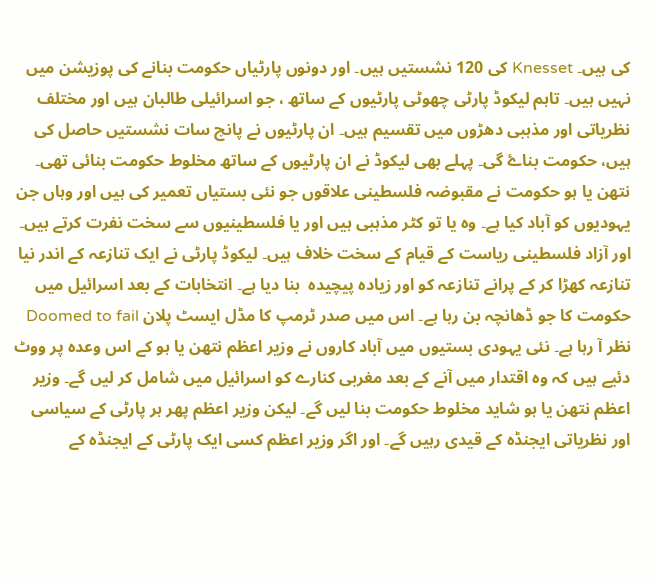کی ہیں۔ Knesset کی 120 نشستیں ہیں۔ اور دونوں پارٹیاں حکومت بنانے کی پوزیشن میں نہیں ہیں۔ تاہم لیکوڈ پارٹی چھوٹی پارٹیوں کے ساتھ ، جو اسرائیلی طالبان ہیں اور مختلف نظریاتی اور مذہبی دھڑوں میں تقسیم ہیں۔ ان پارٹیوں نے پانچ سات نشستیں حاصل کی ہیں، حکومت بناۓ گی۔ پہلے بھی لیکوڈ نے ان پارٹیوں کے ساتھ مخلوط حکومت بنائی تھی۔ نتھن یا ہو حکومت نے مقبوضہ فلسطینی علاقوں جو نئی بستیاں تعمیر کی ہیں اور وہاں جن یہودیوں کو آباد کیا ہے۔ وہ یا تو کٹر مذہبی ہیں اور یا فلسطینیوں سے سخت نفرت کرتے ہیں۔ اور آزاد فلسطینی ریاست کے قیام کے سخت خلاف ہیں۔ لیکوڈ پارٹی نے ایک تنازعہ کے اندر نیا تنازعہ کھڑا کر کے پرانے تنازعہ کو اور زیادہ پیچیدہ  بنا دیا ہے۔ انتخابات کے بعد اسرائیل میں حکومت کا جو ڈھانچہ بن رہا ہے۔ اس میں صدر ٹرمپ کا مڈل ایسٹ پلان Doomed to fail نظر آ رہا ہے۔ نئی یہودی بستیوں میں آباد کاروں نے وزیر اعظم نتھن یا ہو کے اس وعدہ پر ووٹ دئیے ہیں کہ وہ اقتدار میں آنے کے بعد مغربی کنارے کو اسرائیل میں شامل کر لیں گے۔ وزیر اعظم نتھن یا ہو شاید مخلوط حکومت بنا لیں گے۔ لیکن وزیر اعظم پھر ہر پارٹی کے سیاسی اور نظریاتی ایجنڈہ کے قیدی رہیں گے۔ اور اگر وزیر اعظم کسی ایک پارٹی کے ایجنڈہ کے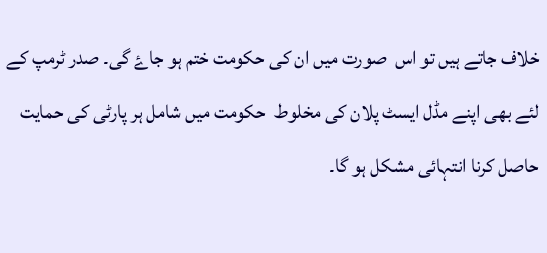خلاف جاتے ہیں تو اس  صورت میں ان کی حکومت ختم ہو جاۓ گی۔ صدر ٹرمپ کے لئے بھی اپنے مڈل ایسٹ پلان کی مخلوط  حکومت میں شامل ہر پارٹی کی حمایت حاصل کرنا انتہائی مشکل ہو گا۔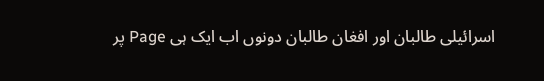اسرائیلی طالبان اور افغان طالبان دونوں اب ایک ہی Page پر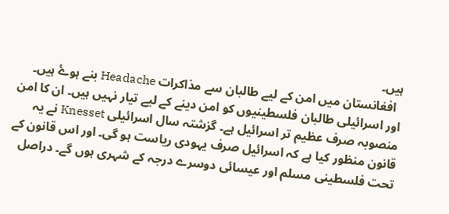ہیں۔
  افغانستان میں امن کے لیے طالبان سے مذاکرات Headache بنے ہوۓ ہیں۔ اور اسرائیلی طالبان فلسطینیوں کو امن دینے کے لیے تیار نہیں ہیں۔ ان کا امن منصوبہ صرف عظیم تر اسرائیل ہے۔ گزشتہ سال اسرائیلی Knesset نے یہ قانون منظور کیا ہے کہ اسرائیل صرف یہودی ریاست ہو گی۔ اور اس قانون کے تحت فلسطینی مسلم اور عیسائی دوسرے درجہ کے شہری ہوں گے۔ دراصل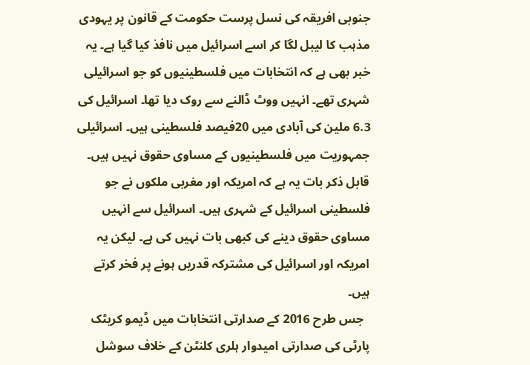جنوبی افریقہ کی نسل پرست حکومت کے قانون پر یہودی مذہب کا لیبل لگا کر اسے اسرائیل میں نافذ کیا گیا ہے۔ یہ خبر بھی ہے کہ انتخابات میں فلسطینیوں کو جو اسرائیلی شہری تھے۔ انہیں ووٹ ڈالنے سے روک دیا تھا۔ اسرائیل کی 6.3 ملین کی آبادی میں 20فیصد فلسطینی ہیں۔ اسرائیلی جمہوریت میں فلسطینیوں کے مساوی حقوق نہیں ہیں۔ قابل ذکر بات یہ ہے کہ امریکہ اور مغربی ملکوں نے جو فلسطینی اسرائیل کے شہری ہیں۔ اسرائیل سے انہیں مساوی حقوق دینے کی کبھی بات نہیں کی ہے۔ لیکن یہ امریکہ اور اسرائیل کی مشترکہ قدریں ہونے پر فخر کرتے ہیں۔
  جس طرح 2016 کے صدارتی انتخابات میں ڈیمو کریٹک پارٹی کی صدارتی امیدوار ہلری کلنٹن کے خلاف سوشل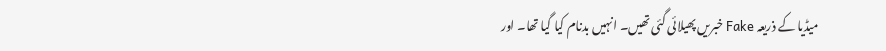میڈیا کے ذریعہ Fake خبریں پھیلائی گئی تھیں۔ انہیں بدنام کیا گیا تھا۔ اور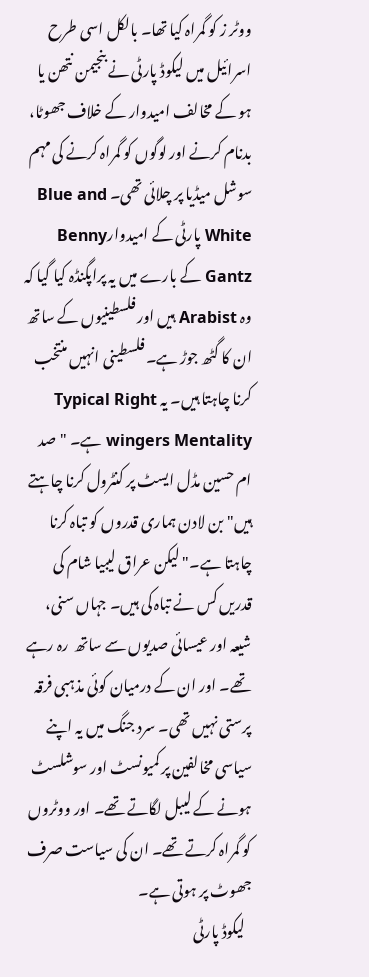ووٹر ز کو گمراہ کیا تھا۔ بالکل اسی طرح اسرائیل میں لیکوڈ پارٹی نے بنجیمن نتھن یا ہو کے مخالف امیدوار کے خلاف جھوٹا، بدنام کرنے اور لوگوں کو گمراہ کرنے کی مہم سوشل میڈیا پر چلائی تھی۔ Blue and White پارٹی کے امیدوارBenny Gantz کے بارے میں یہ پراپگنڈہ کیا گیا کہ وہ Arabist ہیں اور فلسطینیوں کے ساتھ ان کا گٹھ جوڑ ہے۔ فلسطینی انہیں منتخب کرنا چاہتا ہیں۔ یہ Typical Right wingers Mentality ہے۔ "صد ام حسین مڈل ایسٹ پر کنٹرول کرنا چاہتے ہیں" بن لادن ہماری قدروں کو تباہ کرنا چاہتا ہے۔" لیکن عراق لیبیا شام کی قدریں کس نے تباہ کی ہیں۔ جہاں سنی، شیعہ اور عیسائی صدیوں سے ساتھ  رہ رہے تھے۔ اور ان کے درمیان کوئی مذہبی فرقہ پرستی نہیں تھی۔ سرد جنگ میں یہ اپنے سیاسی مخالفین پر کمیونسٹ اور سوشلسٹ ہونے کے لیبل لگاتے تھے۔ اور ووٹروں کو گمراہ کرتے تھے۔ ان کی سیاست صرف جھوٹ پر ہوتی ہے۔
  لیکوڈ پارٹی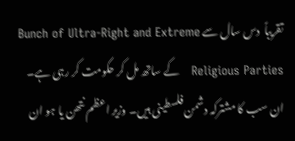تقریباً  دس سال سے Bunch of Ultra-Right and Extreme Religious Parties   کے ساتھ مل کر حکومت کر رہی ہے۔ ان سب کا مشترکہ دشمن فلسطینی ہیں۔ وزیر اعظم نتھن یا ہو ان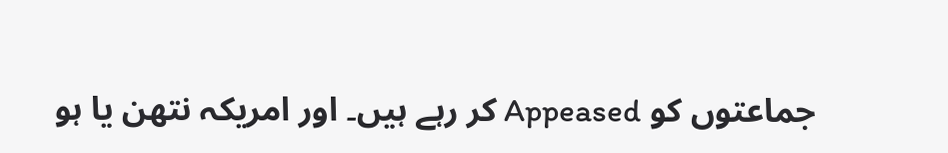جماعتوں کو Appeased کر رہے ہیں۔ اور امریکہ نتھن یا ہو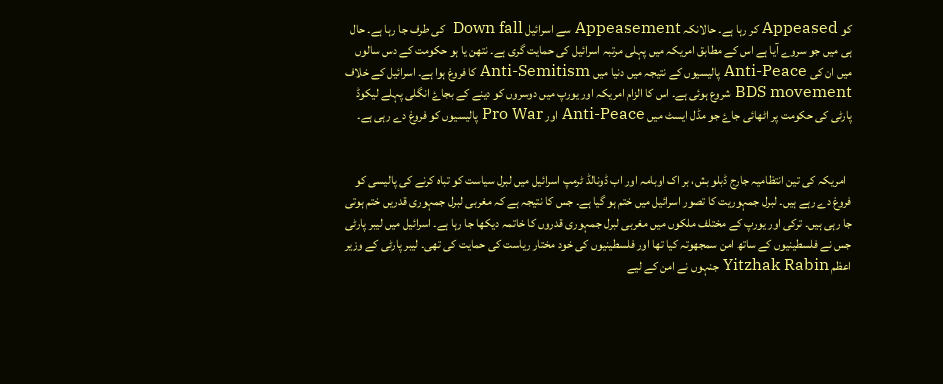کو Appeased کر رہا ہے۔ حالانکہ Appeasement سے اسرائیل Down fall  کی طرف جا رہا ہے۔ حال ہی میں جو سروے آیا ہے اس کے مطابق امریکہ میں پہلی مرتبہ اسرائیل کی حمایت گری ہے۔ نتھن یا ہو حکومت کے دس سالوں میں ان کی Anti-Peace پالیسیوں کے نتیجہ میں دنیا میں Anti-Semitism کا فروغ ہوا ہے۔ اسرائیل کے خلاف BDS movement شروع ہوئی ہے۔ اس کا الزام امریکہ اور یورپ میں دوسروں کو دینے کے بجاۓ انگلی پہلے لیکوڈ پارٹی کی حکومت پر اٹھائی جاۓ جو مڈل ایسٹ میں Anti-Peace اور Pro War پالیسیوں کو فروغ دے رہی ہے۔


  امریکہ کی تین انتظامیہ جارج ڈبلو بش، بر اک اوبامہ اور اب ڈونالڈ ٹرمپ اسرائیل میں لبرل سیاست کو تباہ کرنے کی پالیسی کو فروغ دے رہے ہیں۔ لبرل جمہوریت کا تصور اسرائیل میں ختم ہو گیا ہے۔ جس کا نتیجہ ہے کہ مغربی لبرل جمہوری قدریں ختم ہوتی جا رہی ہیں۔ ترکی اور یورپ کے مختلف ملکوں میں مغربی لبرل جمہوری قدروں کا خاتمہ دیکھا جا رہا ہے۔ اسرائیل میں لیبر پارٹی جس نے فلسطینیوں کے ساتھ امن سمجھوتہ کیا تھا اور فلسطینیوں کی خود مختار ریاست کی حمایت کی تھی۔ لیبر پارٹی کے وزیر اعظم Yitzhak Rabin جنہوں نے امن کے لیے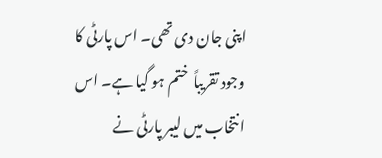اپنی جان دی تھی۔ اس پارٹی کا وجود تقریباً  ختم ہو گیا ہے۔ اس انتخاب میں لیبر پارٹی نے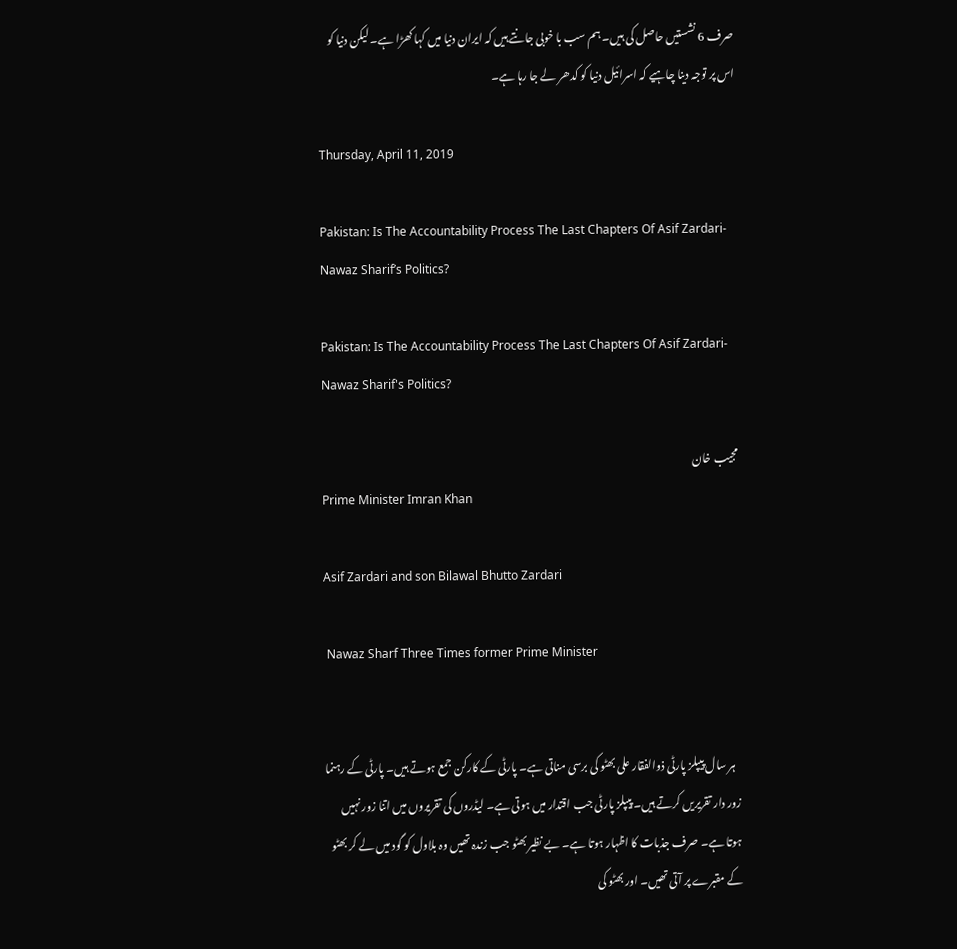صرف 6 نشستیں حاصل کی ہیں۔ ہم سب با خوبی جانتے ہیں کہ ایران دنیا میں کہا کھڑا ہے۔ لیکن دنیا کو اس پر توجہ دینا چاہیے کہ اسرائیل دنیا کو کدھر لے جا رہا ہے۔

Thursday, April 11, 2019

Pakistan: Is The Accountability Process The Last Chapters Of Asif Zardari-Nawaz Sharif’s Politics?

Pakistan: Is The Accountability Process The Last Chapters Of Asif Zardari-Nawaz Sharif's Politics?

مجیب خان
Prime Minister Imran Khan

Asif Zardari and son Bilawal Bhutto Zardari

 Nawaz Sharf Three Times former Prime Minister


   ہر سال پیپلز پارٹی ذوالفقار علی بھٹو کی برسی مناتی ہے۔ پارٹی کے کارکن جمع ہوتے ہیں۔ پارٹی کے رہنما زور دار تقریریں کرتے ہیں۔ پیپلز پارٹی جب اقتدار میں ہوتی ہے۔ لیڈروں کی تقریروں میں اتنا زور نہیں ہوتا ہے۔ صرف جذبات کا اظہار ہوتا ہے۔ بے نظیر بھٹو جب زندہ تھیں وہ بلاول کو گود میں لے کر بھٹو کے مقبرے پر آتی تھیں۔ اور بھٹو کی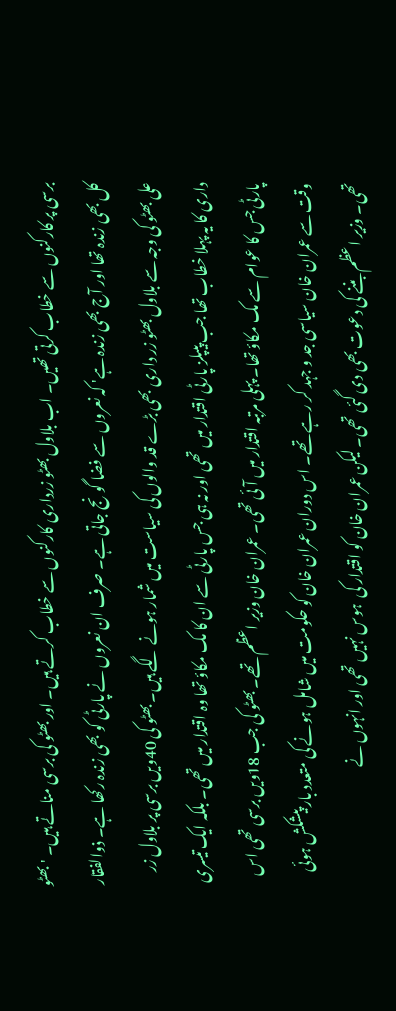برسی پر کارکنوں سے خطاب کرتی تھیں۔ اب بلاول بھٹو زرداری کارکنوں سے خطاب کرتے ہیں۔ اور بھٹو کی برسی مناتے ہیں۔ ' بھٹو کل بھی زندہ تھا اور آج بھی زندہ ہے' کہ نعروں سے فضا گونج جاتی ہے۔ صرف ان نعروں نے پارٹی کو بھی زندہ رکھا ہے۔ ذوالفقار علی بھٹو کی وجہ سے بلاول بھٹو زر داری بھی بڑے قد والوں کی سیاست میں شمار ہونے لگے ہیں۔ بھٹو کی 40ویں برسی پر بلاول زر داری کا یہ پہلا خطاب تھا جب پیپلز پارٹی اقتدار میں تھی اور نہ ہی جس پارٹی سے ان کا مک مکاؤ تھا وہ اقتدار میں تھی۔ بلکہ ایک تیسری پارٹی جس کا عوام سے مک مکاؤ تھا۔ پہلی مرتبہ اقتدار میں آئی تھی۔ عمران خان وزیر اعظم تھے۔ بھٹو کی جب 18ویں برسی تھی اس وقت سے عمران خان سیاسی جد و جہد کر رہے تھے۔ اس دوران عمران خان کو حکومت میں شامل ہونے کی متعدد بار پیشکش ہوئی تھی۔ وزیر اعظم بننے کی دعوت بھی دی گئی تھی۔ لیکن عمران خان کو اقتدار کی  ہوس نہیں تھی اور انہوں نے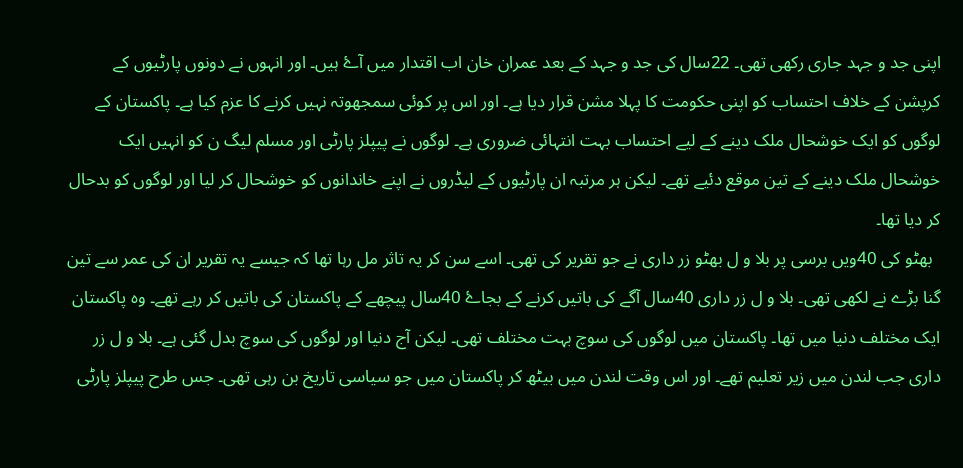اپنی جد و جہد جاری رکھی تھی۔ 22سال کی جد و جہد کے بعد عمران خان اب اقتدار میں آۓ ہیں۔ اور انہوں نے دونوں پارٹیوں کے کرپشن کے خلاف احتساب کو اپنی حکومت کا پہلا مشن قرار دیا ہے۔ اور اس پر کوئی سمجھوتہ نہیں کرنے کا عزم کیا ہے۔ پاکستان کے لوگوں کو ایک خوشحال ملک دینے کے لیے احتساب بہت انتہائی ضروری ہے۔ لوگوں نے پیپلز پارٹی اور مسلم لیگ ن کو انہیں ایک خوشحال ملک دینے کے تین موقع دئیے تھے۔ لیکن ہر مرتبہ ان پارٹیوں کے لیڈروں نے اپنے خاندانوں کو خوشحال کر لیا اور لوگوں کو بدحال کر دیا تھا۔
  بھٹو کی 40ویں برسی پر بلا و ل بھٹو زر داری نے جو تقریر کی تھی۔ اسے سن کر یہ تاثر مل رہا تھا کہ جیسے یہ تقریر ان کی عمر سے تین گنا بڑے نے لکھی تھی۔ بلا و ل زر داری 40سال آگے کی باتیں کرنے کے بجاۓ 40سال پیچھے کے پاکستان کی باتیں کر رہے تھے۔ وہ پاکستان ایک مختلف دنیا میں تھا۔ پاکستان میں لوگوں کی سوچ بہت مختلف تھی۔ لیکن آج دنیا اور لوگوں کی سوچ بدل گئی ہے۔ بلا و ل زر داری جب لندن میں زیر تعلیم تھے۔ اور اس وقت لندن میں بیٹھ کر پاکستان میں جو سیاسی تاریخ بن رہی تھی۔ جس طرح پیپلز پارٹی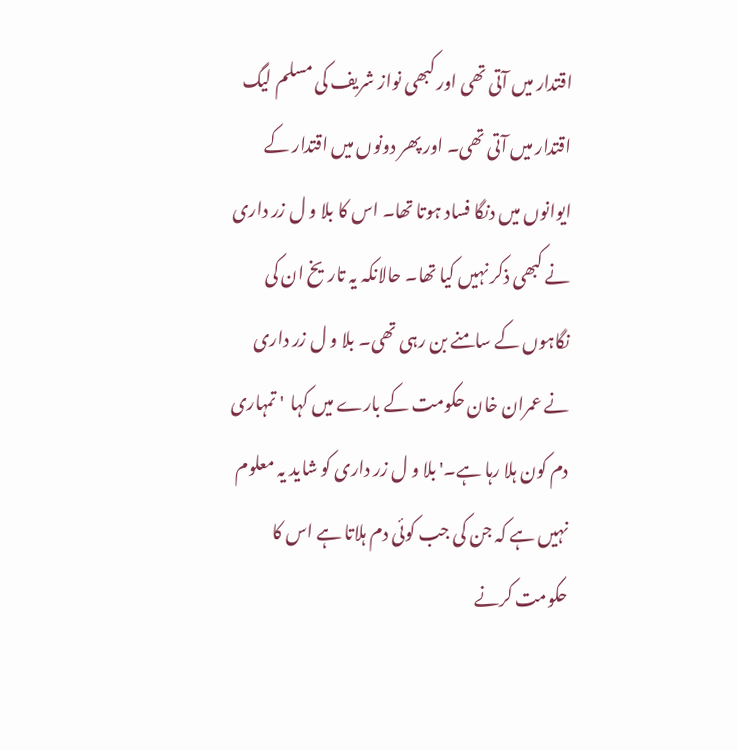اقتدار میں آتی تھی اور کبھی نواز شریف کی مسلم لیگ اقتدار میں آتی تھی۔ اور پھر دونوں میں اقتدار کے ایوانوں میں دنگا فساد ہوتا تھا۔ اس کا بلا و ل زر داری نے کبھی ذکر نہیں کیا تھا۔ حالانکہ یہ تاریخ ان کی نگاہوں کے سامنے بن رہی تھی۔ بلا و ل زر داری نے عمران خان حکومت کے بارے میں کہا  ' تمہاری دم کون ہلا رہا ہے۔' بلا و ل زر داری کو شاید یہ معلوم نہیں ہے کہ جن کی جب کوئی دم ہلاتا ہے اس کا حکومت کرنے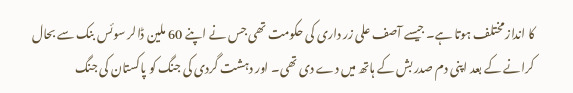کا انداز مختلف ہوتا ہے۔ جیسے آصف علی زر داری کی حکومت تھی جس نے اپنے 60 ملین ڈالر سوئس بنک سے بحال کرانے کے بعد اپنی دم صدر بش کے ہاتھ میں دے دی تھی۔ اور دہشت گردی کی جنگ کو پاکستان کی جنگ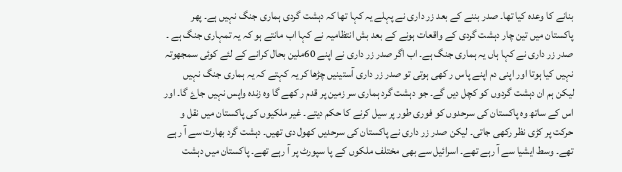بنانے کا وعدہ کیا تھا۔ صدر بننے کے بعد زر داری نے پہلے یہ کہا تھا کہ دہشت گردی ہماری جنگ نہیں ہے۔ پھر پاکستان میں تین چار دہشت گردی کے واقعات ہونے کے بعد بش انتظامیہ نے کہا اب مانتے ہو کہ یہ تمہاری جنگ ہے ۔ صدر زر داری نے کہا ہاں یہ ہماری جنگ ہے۔ اب اگر صدر زر داری نے اپنے 60ملین بحال کرانے کے لئے کوئی سمجھوتہ نہیں کیا ہوتا اور اپنی دم اپنے پاس ر کھی ہوتی تو صدر زر داری آستینیں چڑھا کر یہ کہتے کہ یہ ہماری جنگ نہیں لیکن ہم ان دہشت گردوں کو کچل دیں گے۔ جو دہشت گرد ہماری سر زمین پر قدم ر کھے گا وہ زندہ واپس نہیں جاۓ گا۔ اور اس کے ساتھ وہ پاکستان کی سرحدوں کو فوری طور پر سیل کرنے کا حکم دیتے۔ غیر ملکیوں کی پاکستان میں نقل و حرکت پر کڑی نظر رکھی جاتی۔ لیکن صدر زر داری نے پاکستان کی سرحدیں کھول دی تھیں۔ دہشت گرد بھارت سے آ رہے تھے۔ وسط ایشیا سے آ رہے تھے۔ اسرائیل سے بھی مختلف ملکوں کے پا سپورٹ پر آ رہے تھے۔ پاکستان میں دہشت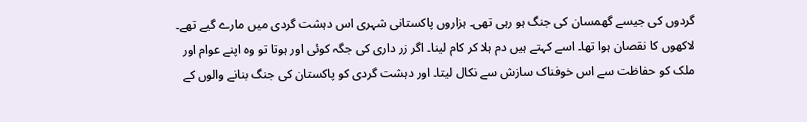گردوں کی جیسے گھمسان کی جنگ ہو رہی تھی۔ ہزاروں پاکستانی شہری اس دہشت گردی میں مارے گیے تھے۔ لاکھوں کا نقصان ہوا تھا۔ اسے کہتے ہیں دم ہلا کر کام لینا۔ اگر زر داری کی جگہ کوئی اور ہوتا تو وہ اپنے عوام اور ملک کو حفاظت سے اس خوفناک سازش سے نکال لیتا۔ اور دہشت گردی کو پاکستان کی جنگ بنانے والوں کے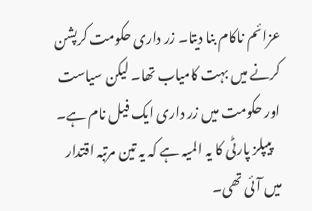عزائم ناکام بنا دیتا۔ زر داری حکومت کرپشن کرنے میں بہت کامیاب تھا۔ لیکن سیاست اور حکومت میں زر داری ایک فیل نام ہے۔
   پیپلز پارٹی کا یہ المیہ ہے کہ یہ تین مرتبہ اقتدار میں آئی تھی۔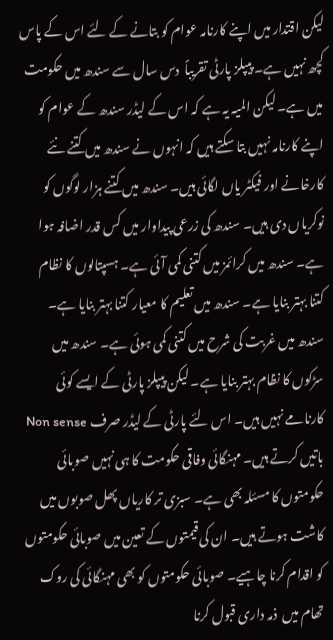لیکن اقتدار میں اپنے کارنامہ عوام کو بتانے کے لئے اس کے پاس کچھ نہیں ہے۔ پیپلز پارٹی تقریباً  دس سال سے سندھ میں حکومت  میں ہے۔ لیکن المیہ یہ ہے کہ اس کے لیڈر سندھ کے عوام کو اپنے کارنامہ نہیں بتا سکتے ہیں کہ انہوں نے سندھ میں کتنے نئے کارخانے اور فیکٹر یاں لگائی ہیں۔ سندھ میں کتنے ہزار لوگوں کو نوکریاں دی ہیں۔ سندھ کی زرعی پیداوار میں کس قدر اضافہ ہوا ہے۔ سندھ میں کرائمز میں کتنی کمی آئی ہے۔ ہسپتالوں کا نظام کتنا بہتر بنایا ہے۔ سندھ میں تعلیم کا معیار کتنا بہتر بنایا ہے۔ سندھ میں غربت کی شرح میں کتنی کمی ہوئی ہے۔ سندھ میں سڑکوں کا نظام بہتر بنایا ہے۔ لیکن پیپلز پارٹی کے ایسے کوئی کارنامے نہیں ہیں۔ اس لئے پارٹی کے لیڈر صرف Non sense باتیں کرتے ہیں۔ مہنگائی وفاقی حکومت کا ہی نہیں صوبائی حکومتوں کا مسئلہ بھی ہے۔ سبزی تر کاریاں پھل صوبوں میں کاشت ہوتے ہیں۔ ان کی قیمتوں کے تعین میں صوبائی حکومتوں کو اقدام کرنا چاہیے۔ صوبائی حکومتوں کو بھی مہنگائی کی روک تھام میں  ذمہ داری قبول کرنا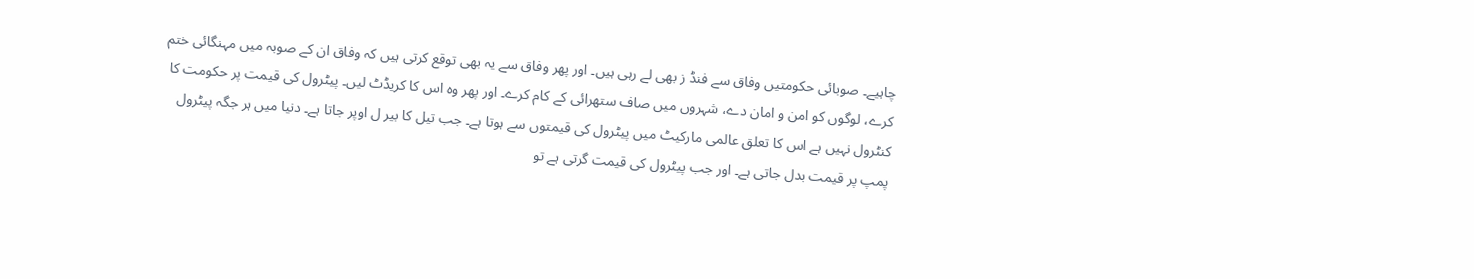چاہیے۔ صوبائی حکومتیں وفاق سے فنڈ ز بھی لے رہی ہیں۔ اور پھر وفاق سے یہ بھی توقع کرتی ہیں کہ وفاق ان کے صوبہ میں مہنگائی ختم کرے، لوگوں کو امن و امان دے، شہروں میں صاف ستھرائی کے کام کرے۔ اور پھر وہ اس کا کریڈٹ لیں۔ پیٹرول کی قیمت پر حکومت کا کنٹرول نہیں ہے اس کا تعلق عالمی مارکیٹ میں پیٹرول کی قیمتوں سے ہوتا ہے۔ جب تیل کا بیر ل اوپر جاتا ہے۔ دنیا میں ہر جگہ پیٹرول پمپ پر قیمت بدل جاتی ہے۔ اور جب پیٹرول کی قیمت گرتی ہے تو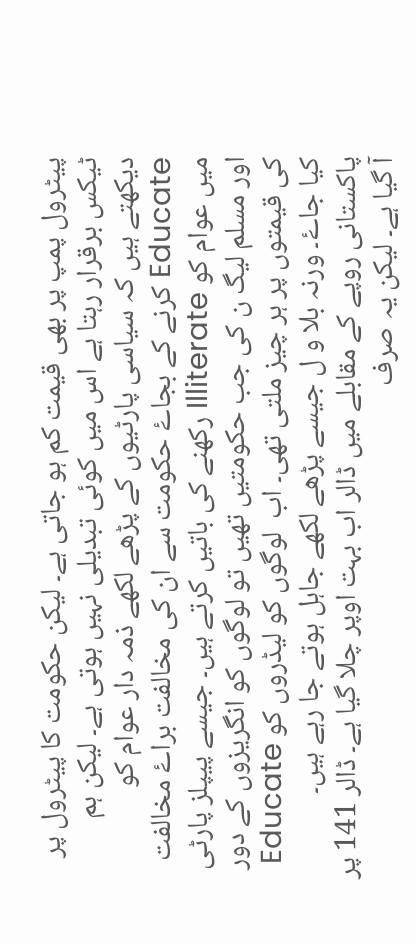پیٹرول پمپ پر بھی قیمت کم ہو جاتی ہے۔ لیکن حکومت کا پیٹرول پر ٹیکس برقرار رہتا ہے اس میں کوئی تبدیلی نہیں ہوتی ہے۔ لیکن ہم دیکھتے ہیں کہ سیاسی پارٹیوں کے پڑھے لکھے ذمہ دار عوام کو Educate کرنے کے بجاۓ حکومت سے ان کی مخالفت براۓ مخالفت میں عوام کو Illiterate رکھنے کی باتیں کرتے ہیں۔ جیسے پیپلز پارٹی اور مسلم لیگ ن کی جب حکومتیں تھیں تو لوگوں کو انگریزوں کے دور کی قیمتوں پر ہر چیز ملتی تھی۔ اب  لوگوں کو لیڈروں کو Educate کیا جاۓ۔ ورنہ بلا و ل جیسے پڑھے لکھے جاہل ہوتے جا رہے ہیں۔ پاکستانی روپے کے مقابلے میں ڈالر اب بہت اوپر چلا گیا ہے۔ ڈالر 141 پر آ گیا ہے۔ لیکن یہ صرف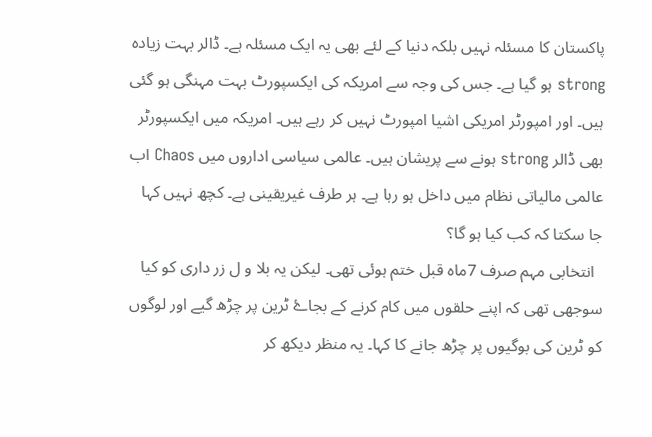پاکستان کا مسئلہ نہیں بلکہ دنیا کے لئے بھی یہ ایک مسئلہ ہے۔ ڈالر بہت زیادہ strong ہو گیا ہے۔ جس کی وجہ سے امریکہ کی ایکسپورٹ بہت مہنگی ہو گئی ہیں۔ اور امپورٹر امریکی اشیا امپورٹ نہیں کر رہے ہیں۔ امریکہ میں ایکسپورٹر بھی ڈالر strong ہونے سے پریشان ہیں۔ عالمی سیاسی اداروں میں Chaos اب عالمی مالیاتی نظام میں داخل ہو رہا ہے۔ ہر طرف غیریقینی ہے۔ کچھ نہیں کہا جا سکتا کہ کب کیا ہو گا؟
  انتخابی مہم صرف 7ماہ قبل ختم ہوئی تھی۔ لیکن یہ بلا و ل زر داری کو کیا سوجھی تھی کہ اپنے حلقوں میں کام کرنے کے بجاۓ ٹرین پر چڑھ گیے اور لوگوں کو ٹرین کی بوگیوں پر چڑھ جانے کا کہا۔ یہ منظر دیکھ کر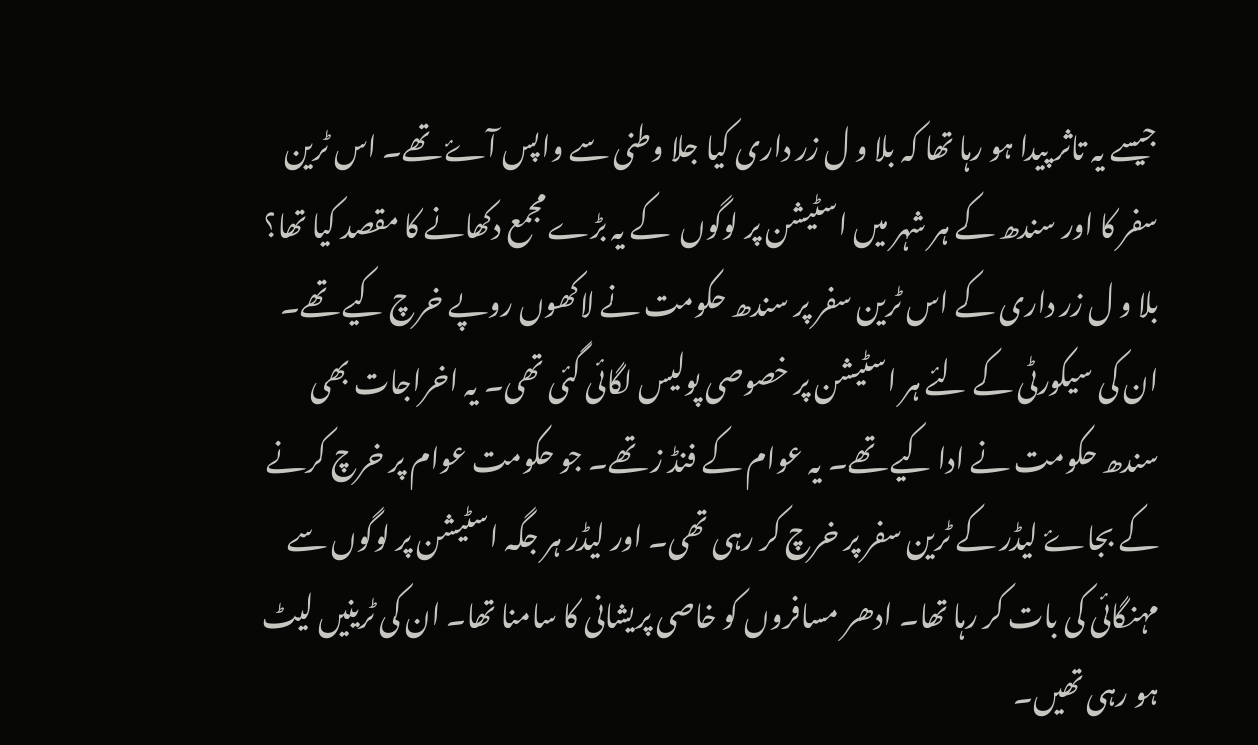جیسے یہ تاثر پیدا ہو رہا تھا کہ بلا و ل زر داری کیا جلا وطنی سے واپس آۓ تھے۔ اس ٹرین سفر کا اور سندھ کے ہر شہر میں اسٹیشن پر لوگوں  کے یہ بڑے مجمع دکھانے کا مقصد کیا تھا؟ بلا و ل زر داری کے اس ٹرین سفر پر سندھ حکومت نے لاکھوں روپے خرچ کیے تھے۔ ان کی سیکورٹی کے لئے ہر اسٹیشن پر خصوصی پولیس لگائی گئی تھی۔ یہ اخراجات بھی سندھ حکومت نے ادا کیے تھے۔ یہ عوام کے فنڈ ز تھے۔ جو حکومت عوام پر خرچ کرنے کے بجاۓ لیڈر کے ٹرین سفر پر خرچ کر رہی تھی۔ اور لیڈر ہر جگہ اسٹیشن پر لوگوں سے مہنگائی کی بات کر رہا تھا۔ ادھر مسافروں کو خاصی پریشانی کا سامنا تھا۔ ان کی ٹرینیں لیٹ ہو رہی تھیں۔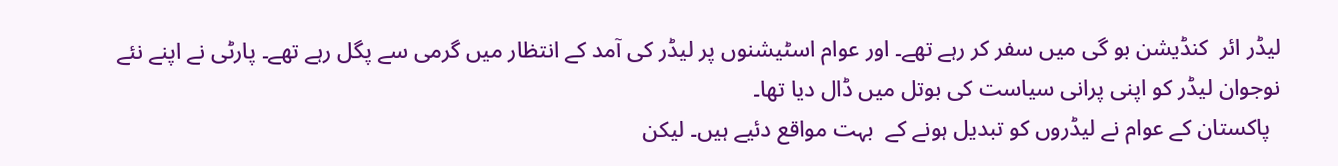لیڈر ائر  کنڈیشن بو گی میں سفر کر رہے تھے۔ اور عوام اسٹیشنوں پر لیڈر کی آمد کے انتظار میں گرمی سے پگل رہے تھے۔ پارٹی نے اپنے نئے نوجوان لیڈر کو اپنی پرانی سیاست کی بوتل میں ڈال دیا تھا۔
  پاکستان کے عوام نے لیڈروں کو تبدیل ہونے کے  بہت مواقع دئیے ہیں۔ لیکن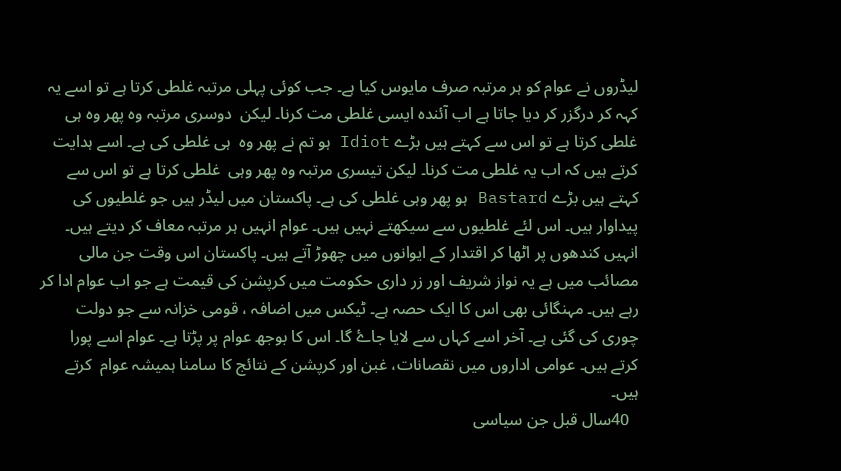لیڈروں نے عوام کو ہر مرتبہ صرف مایوس کیا ہے۔ جب کوئی پہلی مرتبہ غلطی کرتا ہے تو اسے یہ کہہ کر درگزر کر دیا جاتا ہے اب آئندہ ایسی غلطی مت کرنا۔ لیکن  دوسری مرتبہ وہ پھر وہ ہی غلطی کرتا ہے تو اس سے کہتے ہیں بڑے Idiot ہو تم نے پھر وہ  ہی غلطی کی ہے۔ اسے ہدایت کرتے ہیں کہ اب یہ غلطی مت کرنا۔ لیکن تیسری مرتبہ وہ پھر وہی  غلطی کرتا ہے تو اس سے کہتے ہیں بڑے Bastard ہو پھر وہی غلطی کی ہے۔ پاکستان میں لیڈر ہیں جو غلطیوں کی پیداوار ہیں۔ اس لئے غلطیوں سے سیکھتے نہیں ہیں۔ عوام انہیں ہر مرتبہ معاف کر دیتے ہیں۔ انہیں کندھوں پر اٹھا کر اقتدار کے ایوانوں میں چھوڑ آتے ہیں۔ پاکستان اس وقت جن مالی مصائب میں ہے یہ نواز شریف اور زر داری حکومت میں کرپشن کی قیمت ہے جو اب عوام ادا کر رہے ہیں۔ مہنگائی بھی اس کا ایک حصہ ہے۔ ٹیکس میں اضافہ ، قومی خزانہ سے جو دولت چوری کی گئی ہے۔ آخر اسے کہاں سے لایا جاۓ گا۔ اس کا بوجھ عوام پر پڑتا ہے۔ عوام اسے پورا کرتے ہیں۔ عوامی اداروں میں نقصانات، غبن اور کرپشن کے نتائج کا سامنا ہمیشہ عوام  کرتے ہیں۔
  40سال قبل جن سیاسی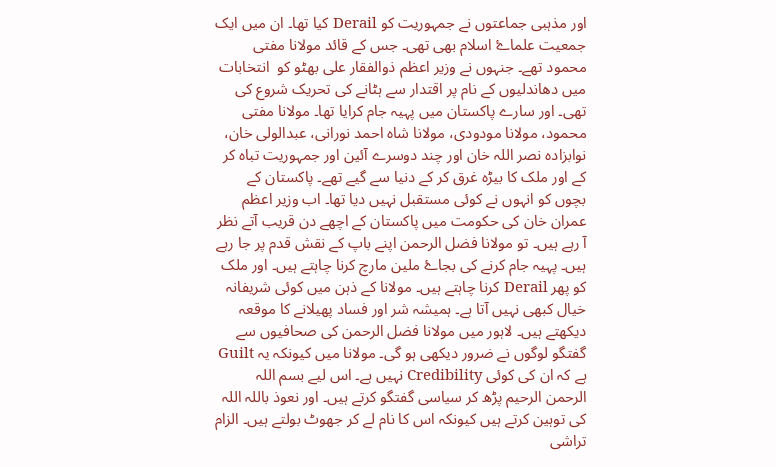اور مذہبی جماعتوں نے جمہوریت کو Derail کیا تھا۔ ان میں ایک جمعیت علماۓ اسلام بھی تھی۔ جس کے قائد مولانا مفتی محمود تھے۔ جنہوں نے وزیر اعظم ذوالفقار علی بھٹو کو  انتخابات میں دھاندلیوں کے نام پر اقتدار سے ہٹانے کی تحریک شروع کی تھی۔ اور سارے پاکستان میں پہیہ جام کرایا تھا۔ مولانا مفتی محمود، مولانا مودودی، مولانا شاہ احمد نورانی، عبدالولی خان، نوابزادہ نصر اللہ خان اور چند دوسرے آئین اور جمہوریت تباہ کر کے اور ملک کا بیڑہ غرق کر کے دنیا سے گیے تھے۔ پاکستان کے  بچوں کو انہوں نے کوئی مستقبل نہیں دیا تھا۔ اب وزیر اعظم عمران خان کی حکومت میں پاکستان کے اچھے دن قریب آتے نظر آ رہے ہیں۔ تو مولانا فضل الرحمن اپنے باپ کے نقش قدم پر جا رہے ہیں۔ پہیہ جام کرنے کی بجاۓ ملین مارچ کرنا چاہتے ہیں۔ اور ملک کو پھر Derail کرنا چاہتے ہیں۔ مولانا کے ذہن میں کوئی شریفانہ خیال کبھی نہیں آتا ہے۔ ہمیشہ شر اور فساد پھیلانے کا موقعہ دیکھتے ہیں۔ لاہور میں مولانا فضل الرحمن کی صحافیوں سے گفتگو لوگوں نے ضرور دیکھی ہو گی۔ مولانا میں کیونکہ یہ Guilt ہے کہ ان کی کوئی Credibility نہیں ہے۔ اس لیے بسم اللہ الرحمن الرحیم پڑھ کر سیاسی گفتگو کرتے ہیں۔ اور نعوذ باللہ اللہ کی توہین کرتے ہیں کیونکہ اس کا نام لے کر جھوٹ بولتے ہیں۔ الزام تراشی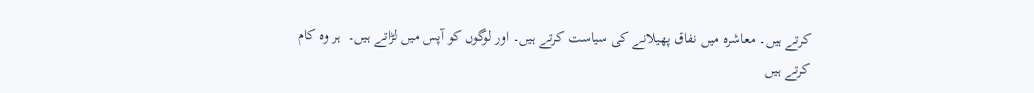کرتے ہیں۔ معاشرہ میں نفاق پھیلانے کی سیاست کرتے ہیں۔ اور لوگوں کو آپس میں لڑاتے ہیں۔  ہر وہ کام کرتے ہیں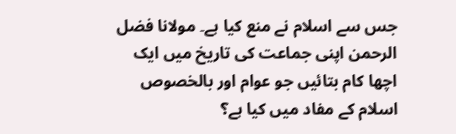جس سے اسلام نے منع کیا ہے۔ مولانا فضل الرحمن اپنی جماعت کی تاریخ میں ایک اچھا کام بتائیں جو عوام اور بالخصوص اسلام کے مفاد میں کیا ہے؟